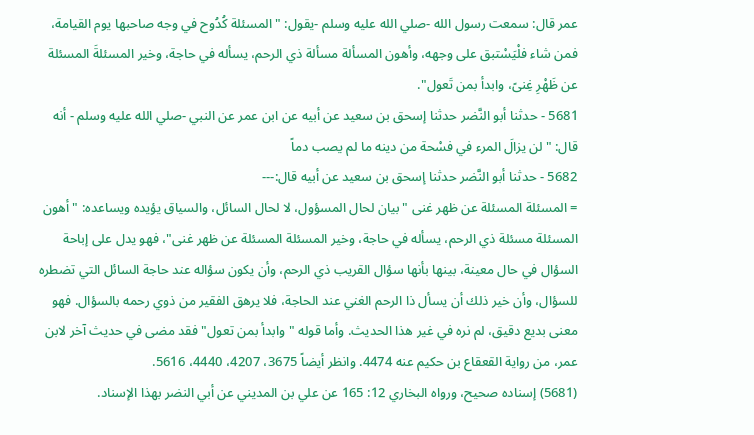عمر قال: سمعت رسول الله -صلي الله عليه وسلم -يقول: "المسئلة كُدُوح في وجه صاحبها يوم القيامة، فمن شاء فلْيَسْتبق على وجهه، وأهون المسألة مسألة ذي الرحم، يسأله في حاجة، وخير المسئلةَ المسئلة عن ظَهْرِ غِنىً، وابدأ بمن تَعول".
5681 - حدثنا أبو النَّضر حدثنا إسحق بن سعيد عن أبيه عن ابن عمر عن النبي -صلي الله عليه وسلم - أنه قال: "لن يزالَ المرء في فسْحة من دينه ما لم يصب دماً
5682 - حدثنا أبو النَّضر حدثنا إسحق بن سعيد عن أبيه قال:---
= المسئلة المسئلة عن ظهر غنى "بيان لحال المسؤول، لا لحال السائل، والسياق يؤيده ويساعده: "أهون المسئلة مسئلة ذي الرحم، يسأله في حاجة، وخير المسئلة المسئلة عن ظهر غنى"، فهو يدل على إباحة السؤال في حال معينة، بينها بأنها سؤال القريب ذي الرحم، وأن يكون سؤاله عند حاجة السائل التي تضطره للسؤال، وأن خير ذلك أن يسأل ذا الرحم الغني عند الحاجة، فلا يرهق الفقير من ذوي رحمه بالسؤال. فهو معنى بديع دقيق، لم نره في غير هذا الحديث. وأما قوله "وابدأ بمن تعول" فقد مضى في حديث آخر لابن عمر، من رواية القعقاع بن حكيم عنه 4474. وانظر أيضاً 3675، 4207، 4440، 5616.
(5681) إسناده صحيح، ورواه البخاري 12: 165 عن علي بن المديني عن أبي النضر بهذا الإسناد.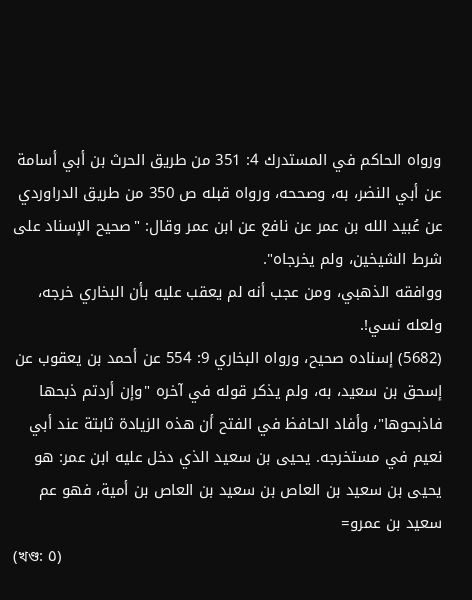ورواه الحاكم في المستدرك 4: 351 من طريق الحرث بن أبي أسامة عن أبي النضر، به، وصححه، ورواه قبله ص 350 من طريق الدراوردي عن عُبيد الله بن عمر عن نافع عن ابن عمر وقال: "صحيح الإسناد على شرط الشيخين، ولم يخرجاه".
ووافقه الذهبي، ومن عجب أنه لم يعقب عليه بأن البخاري خرجه، ولعله نسي!.
(5682) إسناده صحيح، ورواه البخاري 9: 554 عن أحمد بن يعقوب عن إسحق بن سعيد، به، ولم يذكر قوله في آخره "وإن أردتم ذبحها فاذبحوها"، وأفاد الحافظ في الفتح أن هذه الزيادة ثابتة عند أبي نعيم في مستخرجه. يحيى بن سعيد الذي دخل عليه ابن عمر: هو يحيى بن سعيد بن العاص بن سعيد بن العاص بن أمية، فهو عم سعيد بن عمرو=
(খণ্ড: ٥)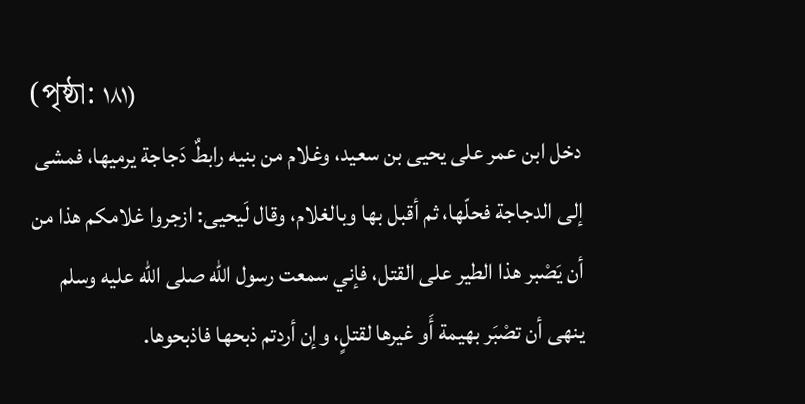(পৃষ্ঠা: ١٨١)
دخل ابن عمر على يحيى بن سعيد، وغلام من بنيه رابطٌ دَجاجة يرميها، فمشى إلى الدجاجة فحلّها، ثم أقبل بها وبالغلام، وقال لَيحيى: ازجروا غلامكم هذا من أن يَصْبر هذا الطير على القتل، فإني سمعت رسول الله صلى الله عليه وسلم ينهى أن تصْبَر بهيمة أَو غيرها لقتلٍ، وإن أردتم ذبحها فاذبحوها.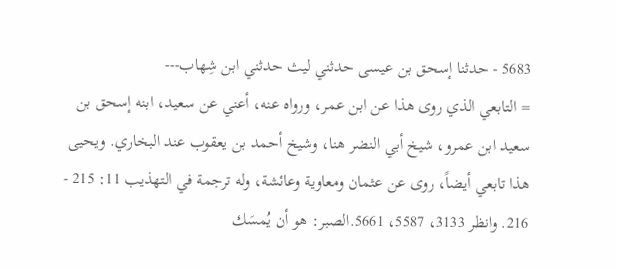5683 - حدثنا إسحق بن عيسى حدثني ليث حدثني ابن شِهاب---
= التابعي الذي روى هذا عن ابن عمر، ورواه عنه، أعني عن سعيد، ابنه إسحق بن سعيد ابن عمرو، شيخ أبي النضر هنا، وشيخ أحمد بن يعقوب عند البخاري. ويحيى هذا تابعي أيضاً، روى عن عثمان ومعاوية وعائشة، وله ترجمة في التهذيب 11: 215 - 216. وانظر 3133، 5587، 5661.الصبر: هو أن يُمسَك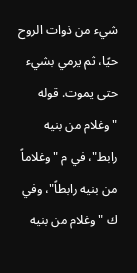شيء من ذوات الروح حيًا، ثم يرمي بشيء حتى يموت. قوله "وغلام من بنيه رابط"، في م "وغلاماً من بنيه رابطاً"، وفي ك "وغلام من بنيه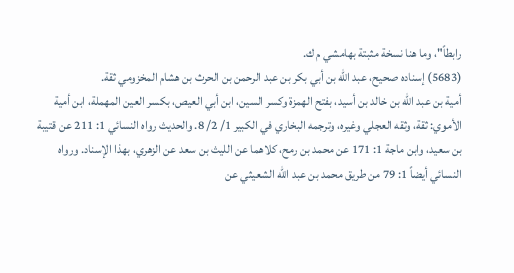رابطاً"، وما هنا نسخة مثبتة بهامشي م ك.
(5683) إسناده صحيح، عبد الله بن أبي بكر بن عبد الرحمن بن الحرث بن هشام المخزومي ثقة.
أمية بن عبد الله بن خالد بن أسيد، بفتح الهمزة وكسر السين، ابن أبي العيص، بكسر العين المهملة، ابن أمية الأموي: ثقة، وثقه العجلي وغيره، وترجمه البخاري في الكبير 1/ 2/ 8. والحديث رواه النسائي 1: 211 عن قتيبة بن سعيد، وابن ماجة 1: 171 عن محمد بن رمح، كلاهما عن الليث بن سعد عن الزهري، بهذا الإسناد. ورواه النسائي أيضاً 1: 79 من طريق محمد بن عبد الله الشعيثي عن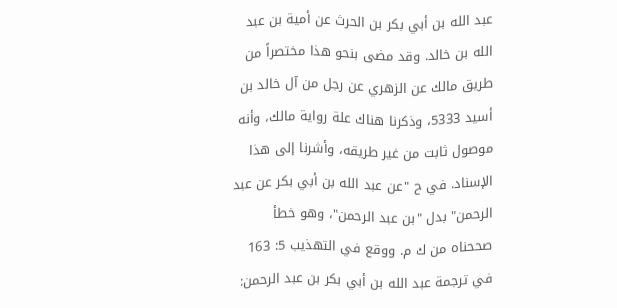عبد الله بن أبي بكر بن الحرث عن أمية بن عبد الله بن خالد. وقد مضى بنحو هذا مختصراً من طريق مالك عن الزهري عن رجل من آل خالد بن أسيد 5333، وذكرنا هناك علة رواية مالك، وأنه موصول ثابت من غير طريقه، وأشرنا إلى هذا الإسناد. في ح "عن عبد الله بن أبي بكر عن عبد الرحمن" بدل "بن عبد الرحمن"، وهو خطأ صححناه من ك م. ووقع في التهذيب 5: 163 في ترجمة عبد الله بن أبي بكر بن عبد الرحمن: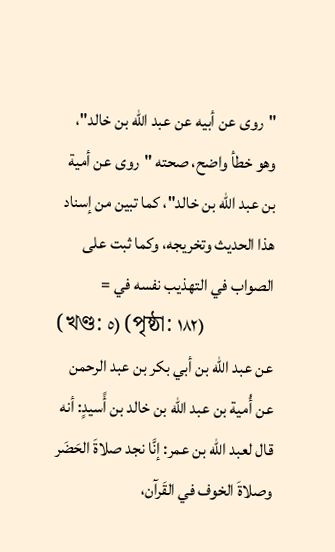"روى عن أبيه عن عبد الله بن خالد"، وهو خطأ واضح، صحته "روى عن أمية بن عبد الله بن خالد"، كما تبين من إسناد هذا الحديث وتخريجه، وكما ثبت على الصواب في التهذيب نفسه في =
(খণ্ড: ٥) (পৃষ্ঠা: ١٨٢)
عن عبد الله بن أبي بكر بن عبد الرحمن عن أُمية بن عبد الله بن خالد بن أًسيدٍ: أنه قال لعبد الله بن عمر: إنَّا نجد صلاةَ الحَضَر وصلاةَ الخوف في القَرآن،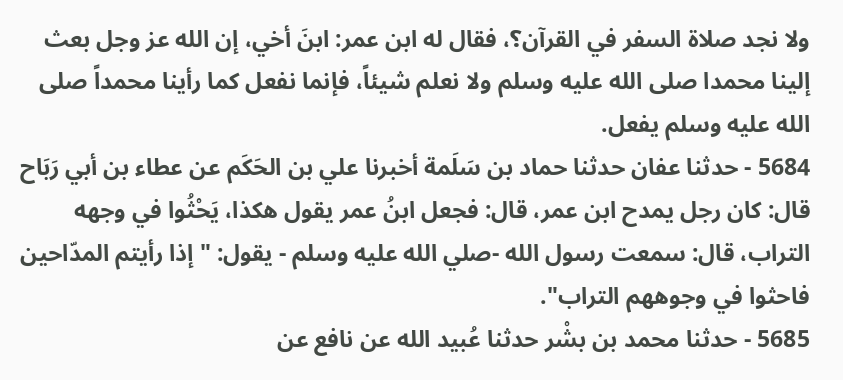ولا نجد صلاة السفر في القرآن؟، فقال له ابن عمر: ابنَ أخي، إن الله عز وجل بعث إلينا محمدا صلى الله عليه وسلم ولا نعلم شيئاً، فإنما نفعل كما رأينا محمداً صلى الله عليه وسلم يفعل.
5684 - حدثنا عفان حدثنا حماد بن سَلَمة أخبرنا علي بن الحَكَم عن عطاء بن أبي رَبَاح قال: كان رجل يمدح ابن عمر، قال: فجعل ابنُ عمر يقول هكذا، يَحْثُوا في وجهه التراب، قال: سمعت رسول الله -صلي الله عليه وسلم - يقول: "إذا رأيتم المدّاحين فاحثوا في وجوههم التراب".
5685 - حدثنا محمد بن بشْر حدثنا عُبيد الله عن نافع عن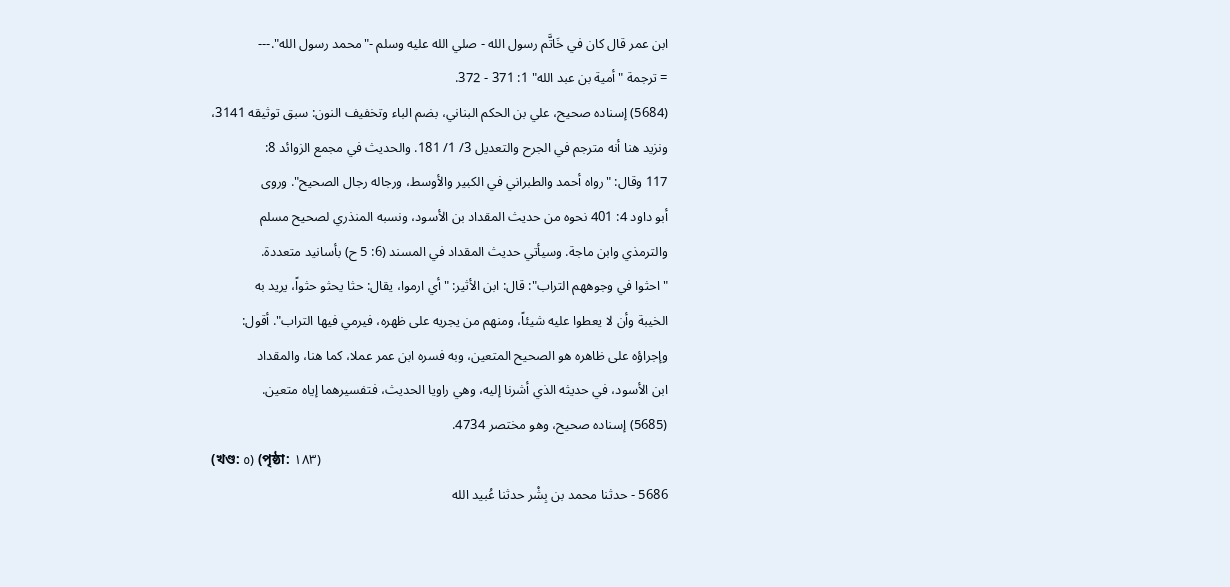ابن عمر قال كان في خَاتَّم رسول الله - صلي الله عليه وسلم -"محمد رسول الله".---
= ترجمة "أمية بن عبد الله" 1: 371 - 372.
(5684) إسناده صحيح، علي بن الحكم البناني، بضم الباء وتخفيف النون: سبق توثيقه 3141،
ونزيد هنا أنه مترجم في الجرح والتعديل 3/ 1/ 181. والحديث في مجمع الزوائد 8:
117 وقال: "رواه أحمد والطبراني في الكبير والأوسط، ورجاله رجال الصحيح". وروى
أبو داود 4: 401 نحوه من حديث المقداد بن الأسود، ونسبه المنذري لصحيح مسلم
والترمذي وابن ماجة. وسيأتي حديث المقداد في المسند (6: 5 ح) بأسانيد متعددة.
"احثوا في وجوههم التراب": قال: ابن الأثير: "أي ارموا، يقال: حثا يحثو حثواً، يريد به
الخيبة وأن لا يعطوا عليه شيئاً، ومنهم من يجريه على ظهره، فيرمي فيها التراب". أقول:
وإجراؤه على ظاهره هو الصحيح المتعين، وبه فسره ابن عمر عملا، كما هنا، والمقداد
ابن الأسود، في حديثه الذي أشرنا إليه، وهي راويا الحديث، فتفسيرهما إياه متعين.
(5685) إسناده صحيح، وهو مختصر 4734.
(খণ্ড: ٥) (পৃষ্ঠা: ١٨٣)
5686 - حدثنا محمد بن بِشْر حدثنا عُبيد الله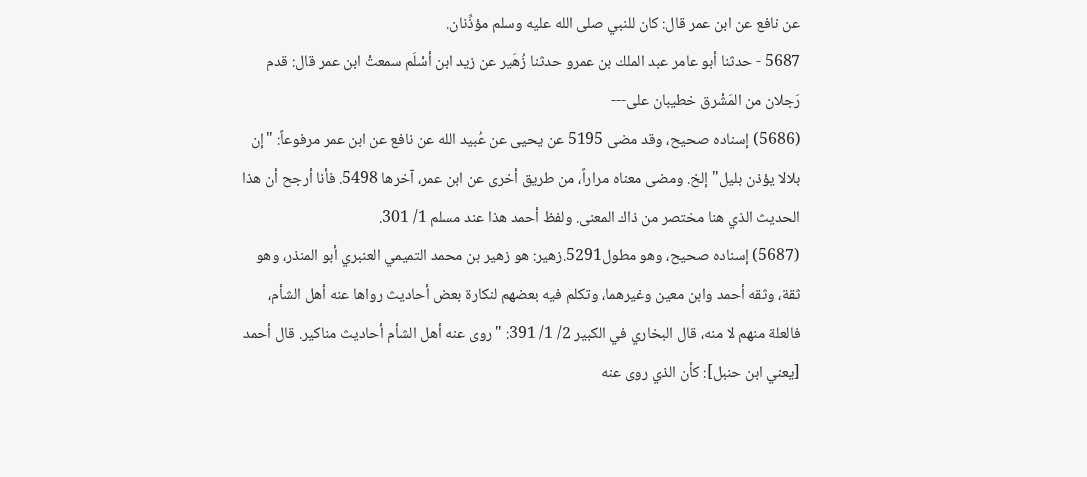عن نافع عن ابن عمر قال: كان للنبي صلى الله عليه وسلم مؤذِّنان.
5687 - حدثنا أبو عامر عبد الملك بن عمرو حدثنا زُهَير عن زيد ابن أسْلَم سمعتْ ابن عمر قال: قدم رَجلان من المَشْرق خطيبان على---
(5686) إسناده صحيح، وقد مضى 5195 عن يحيى عن عُبيد الله عن نافع عن ابن عمر مرفوعاً: "إن بلالا يؤذن بليل" إلخ. ومضى معناه مراراً، من طريق أخرى عن ابن عمر، آخرها 5498. فأنا أرجح أن هذا الحديث الذي هنا مختصر من ذاك المعنى. ولفظ أحمد هذا عند مسلم 1/ 301.
(5687) إسناده صحيح، وهو مطول5291.زهير: هو زهير بن محمد التميمي العنبري أبو المنذر، وهو ثقة، وثقه أحمد وابن معين وغيرهما، وتكلم فيه بعضهم لنكارة بعض أحاديث رواها عنه أهل الشأم، فالعلة منهم لا منه، قال البخاري في الكبير 2/ 1/ 391: "روى عنه أهل الشأم أحاديث مناكير. قال أحمد [يعني ابن حنبل]: كأن الذي روى عنه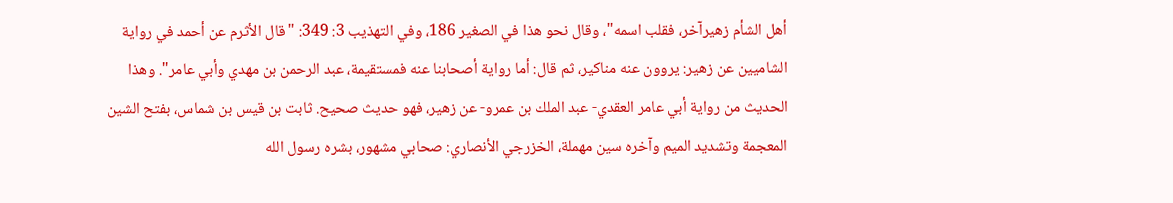أهل الشأم زهيرآخر، فقلب اسمه"، وقال نحو هذا في الصغير 186، وفي التهذيب 3: 349: "قال الأثرم عن أحمد في رواية الشاميين عن زهير: يروون عنه مناكير، ثم قال: أما رواية أصحابنا عنه فمستقيمة، عبد الرحمن بن مهدي وأبي عامر". وهذا الحديث من رواية أبي عامر العقدي- عبد الملك بن عمرو- عن زهير، فهو حديث صحيح. ثابت بن قيس بن شماس، بفتح الشين المعجمة وتشديد الميم وآخره سين مهملة، الخزرجي الأنصاري: صحابي مشهور، بشره رسول الله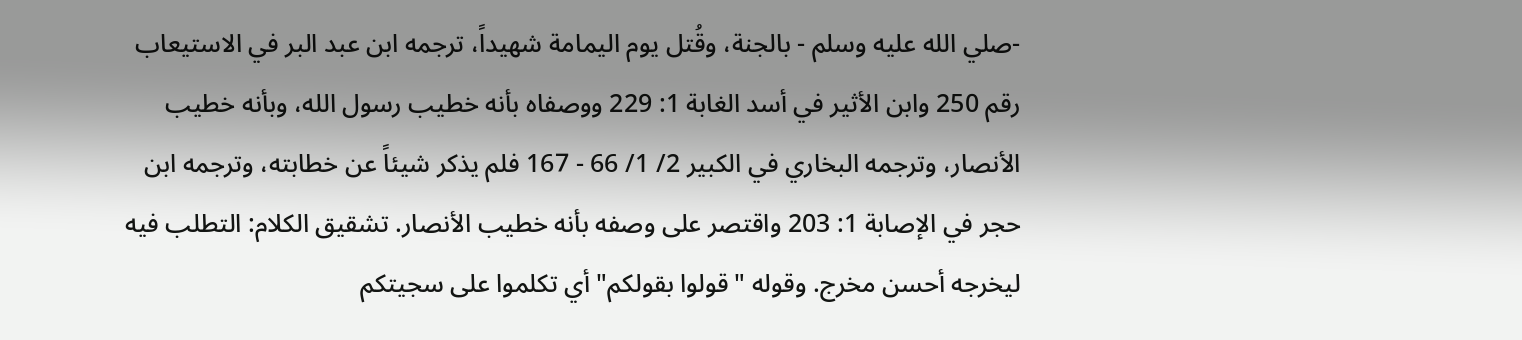-صلي الله عليه وسلم - بالجنة، وقُتل يوم اليمامة شهيداً، ترجمه ابن عبد البر في الاستيعاب رقم 250 وابن الأثير في أسد الغابة 1: 229 ووصفاه بأنه خطيب رسول الله، وبأنه خطيب الأنصار، وترجمه البخاري في الكبير 2/ 1/ 66 - 167 فلم يذكر شيئاً عن خطابته، وترجمه ابن حجر في الإصابة 1: 203 واقتصر على وصفه بأنه خطيب الأنصار. تشقيق الكلام: التطلب فيه ليخرجه أحسن مخرج. وقوله "قولوا بقولكم" أي تكلموا على سجيتكم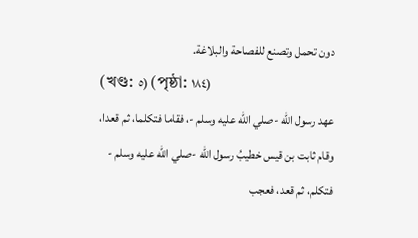دون تحمل وتصنع للفصاحة والبلاغة.
(খণ্ড: ٥) (পৃষ্ঠা: ١٨٤)
عهد رسول الله -صلي الله عليه وسلم -، فقاما فتكلما، ثم قعدا، وقام ثابت بن قيس خطيبُ رسول الله -صلي الله عليه وسلم - فتكلم، ثم قعد، فعجب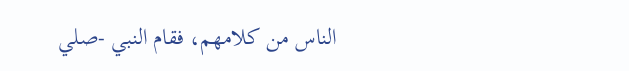الناس من كلامهم، فقام النبي -صلي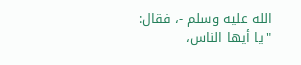الله عليه وسلم -، فقال: "يا أيها الناس،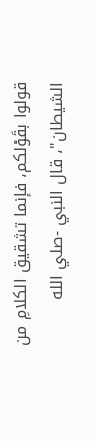قولوا بقَوْلكم، فإنما تشقيق الكلامِ من الشيطان"، قال النبي -صلي الله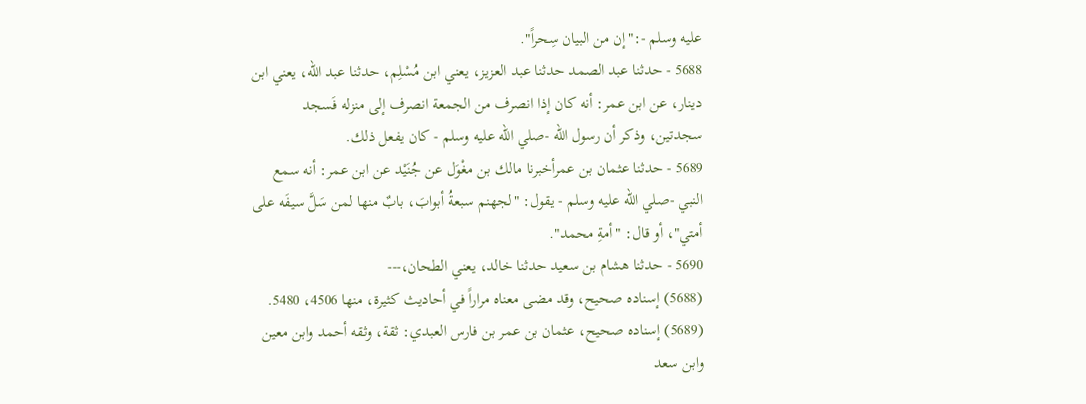عليه وسلم -:"إن من البيان سِحراً".
5688 - حدثنا عبد الصمد حدثنا عبد العزيز، يعني ابن مُسْلِم، حدثنا عبد الله، يعني ابن دينار، عن ابن عمر: أنه كان إذا انصرف من الجمعة انصرف إلى منزله فَسجد سجدتين، وذكر أن رسول الله -صلي الله عليه وسلم - كان يفعل ذلك.
5689 - حدثنا عثمان بن عمرأخبرنا مالك بن مغْوَل عن جُنَيْد عن ابن عمر: أنه سمع النبي -صلي الله عليه وسلم - يقول: "لجهنم سبعةُ أبوابَ، بابٌ منها لمن سَلَّ سيفَه على أمتي"، أو قال: "أمةِ محمد".
5690 - حدثنا هشام بن سعيد حدثنا خالد، يعني الطحان،---
(5688) إسناده صحيح، وقد مضى معناه مراراً في أحاديث كثيرة، منها 4506، 5480.
(5689) إسناده صحيح، عثمان بن عمر بن فارس العبدي: ثقة، وثقه أحمد وابن معين وابن سعد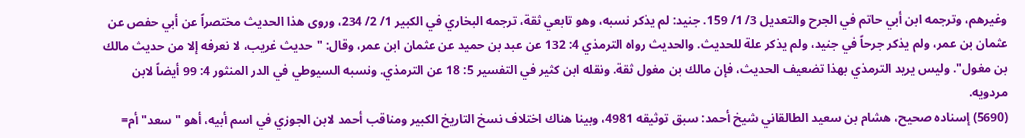وغيرهم، وترجمه ابن أبي حاتم في الجرح والتعديل 3/ 1/ 159. جنيد: لم يذكر نسبه، وهو تابعي ثقة، ترجمه البخاري في الكبير 1/ 2/ 234، وروى هذا الحديث مختصراً عن أبي حفص عن عثمان بن عمر، ولم يذكر جرحاً في جنيد، ولم يذكر علة للحديث. والحديث رواه الترمذي 4: 132 عن عبد بن حميد عن عثمان ابن عمر، وقال: "حديث غريب، لا نعرفه إلا من حديث مالك بن مغول". وليس يريد الترمذي بهذا تضعيف الحديث، فإن مالك بن مغول ثقة. ونقله ابن كثير في التفسير 5: 18 عن الترمذي. ونسبه السيوطي في الدر المنثور 4: 99 أيضاً لابن مردويه.
(5690) إسناده صحيح، هشام بن سعيد الطالقاني شيخ أحمد: سبق توثيقه 4981، وبينا هناك اختلاف نسخ التاريخ الكبير ومناقب أحمد لابن الجوزي في اسم أبيه، أهو "سعد" أم=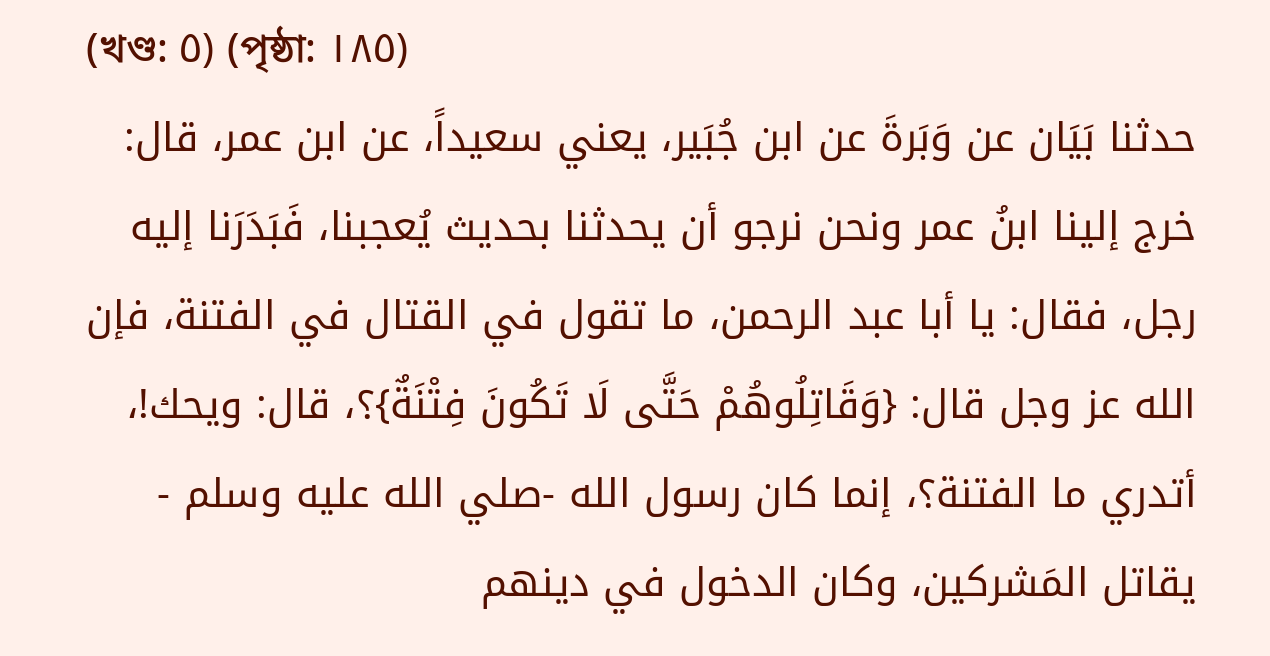(খণ্ড: ٥) (পৃষ্ঠা: ١٨٥)
حدثنا بَيَان عن وَبَرةَ عن ابن جُبَير، يعني سعيداً، عن ابن عمر، قال: خرج إلينا ابنُ عمر ونحن نرجو أن يحدثنا بحديث يُعجبنا، فَبَدَرَنا إليه رجل، فقال: يا أبا عبد الرحمن، ما تقول في القتال في الفتنة، فإن الله عز وجل قال: {وَقَاتِلُوهُمْ حَتَّى لَا تَكُونَ فِتْنَةٌ}؟، قال: ويحك!، أتدري ما الفتنة؟، إنما كان رسول الله -صلي الله عليه وسلم - يقاتل المَشركين، وكان الدخول في دينهم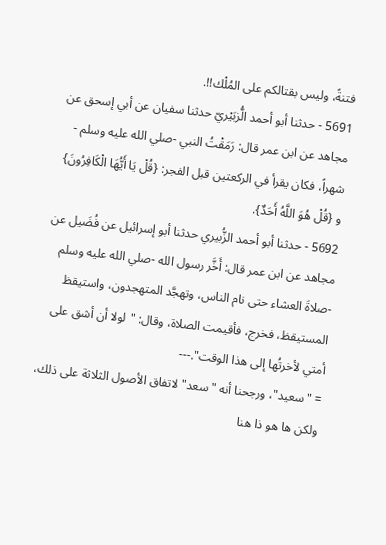فتنةً، وليس بقتالكم على المُلْك!!.
5691 - حدثنا أبو أحمد الُّزبَيْريّ حدثنا سفيان عن أبي إسحق عن مجاهد عن ابن عمر قال: رَمَقْتُ النبي -صلي الله عليه وسلم - شهراً، فكان يقرأ في الركعتين قبل الفجر: {قُلْ يَا أَيُّهَا الْكَافِرُونَ} و {قُلْ هُوَ اللَّهُ أَحَدٌ}.
5692 - حدثنا أبو أحمد الزُّبيري حدثنا أبو إسرائيل عن فُضَيل عن مجاهد عن ابن عمر قال: أَخَّر رسول الله -صلي الله عليه وسلم -صلاةَ العشاء حتى نام الناس، وتهجَّد المتهجدون، واستيقظ المستيقظ، فخرج، فأقيمت الصلاة، وقال: "لولا أن أشق على أمتي لأخرتُها إلى هذا الوقت".---
= "سعيد"، ورجحنا أنه "سعد" لاتفاق الأصول الثلاثة على ذلك، ولكن ها هو ذا هنا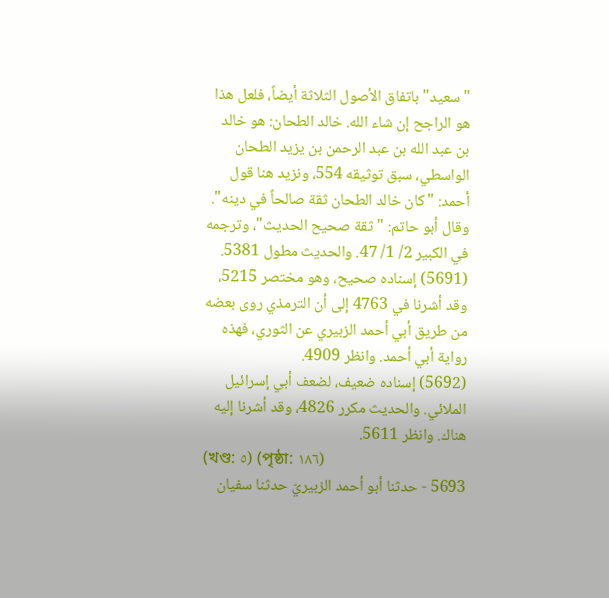"سعيد" باتفاق الأصول الثلاثة أيضاً، فلعل هذا هو الراجح إن شاء الله. خالد الطحان: هو خالد بن عبد الله بن عبد الرحمن بن يزيد الطحان الواسطي، سبق توثيقه 554، ونزيد هنا قول أحمد: "كان خالد الطحان ثقة صالحاً في دينه". وقال أبو حاتم: "ثقة صحيح الحديث"، وترجمه في الكبير 2/ 1/ 47. والحديث مطول 5381.
(5691) إسناده صحيح، وهو مختصر 5215، وقد أشرنا في 4763 إلى أن الترمذي روى بعضه من طريق أبي أحمد الزبيري عن الثوري، فهذه رواية أبي أحمد. وانظر 4909.
(5692) إسناده ضعيف، لضعف أبي إسرائيل الملائي. والحديث مكرر 4826، وقد أشرنا إليه هناك. وانظر 5611.
(খণ্ড: ٥) (পৃষ্ঠা: ١٨٦)
5693 - حدثنا أبو أحمد الزبيريّ حدثنا سفيان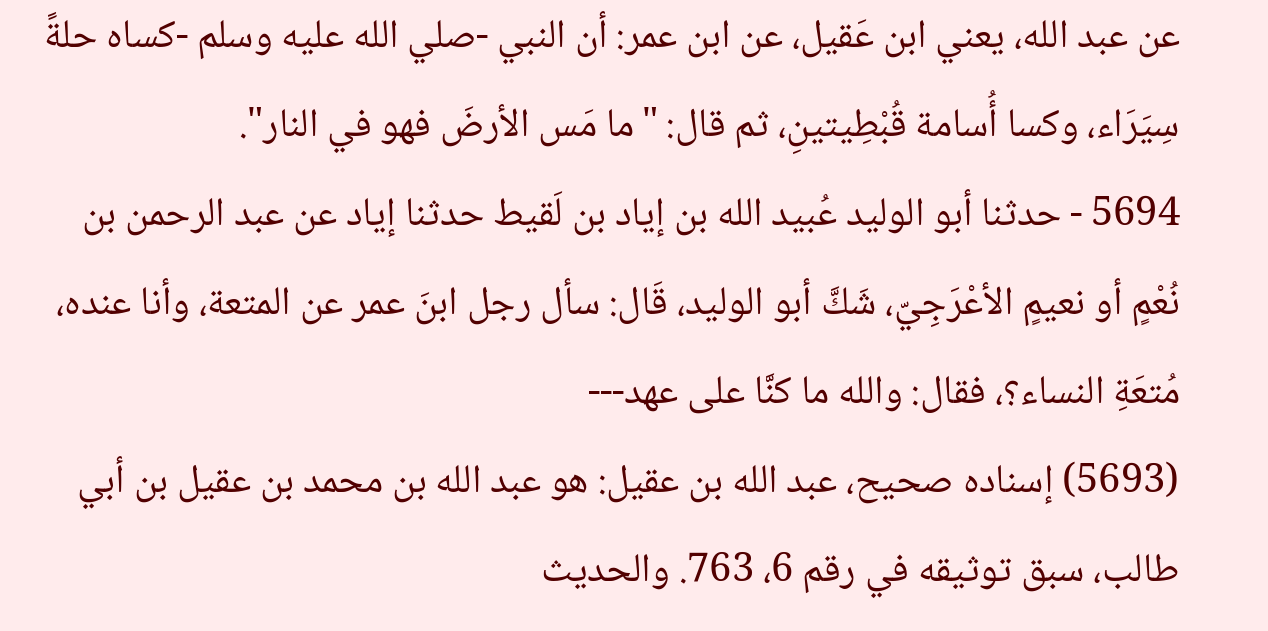عن عبد الله، يعني ابن عَقيل، عن ابن عمر: أن النبي -صلي الله عليه وسلم -كساه حلةً سِيَرَاء، وكسا أُسامة قُبْطِيتينِ، ثم قال: "ما مَس الأرضَ فهو في النار".
5694 - حدثنا أبو الوليد عُبيد الله بن إياد بن لَقيط حدثنا إياد عن عبد الرحمن بن نُعْمٍ أو نعيمٍ الأعْرَجِيّ، شَكَّ أبو الوليد، قَال: سأل رجل ابنَ عمر عن المتعة، وأنا عنده، مُتعَةِ النساء؟، فقال: والله ما كنَّا على عهد---
(5693) إسناده صحيح، عبد الله بن عقيل: هو عبد الله بن محمد بن عقيل بن أبي طالب، سبق توثيقه في رقم 6، 763. والحديث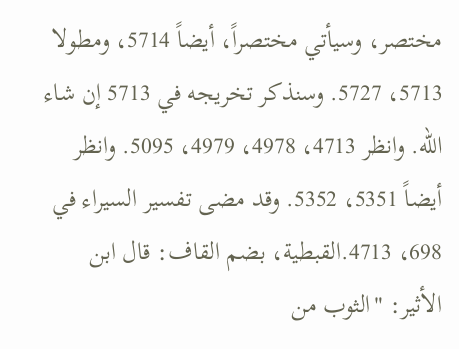مختصر، وسيأتي مختصراً، أيضاً 5714، ومطولا 5713، 5727. وسنذكر تخريجه في 5713 إن شاء الله. وانظر 4713، 4978، 4979، 5095. وانظر أيضاً 5351، 5352. وقد مضى تفسير السيراء في 698، 4713.القبطية، بضم القاف: قال ابن الأثير: "الثوب من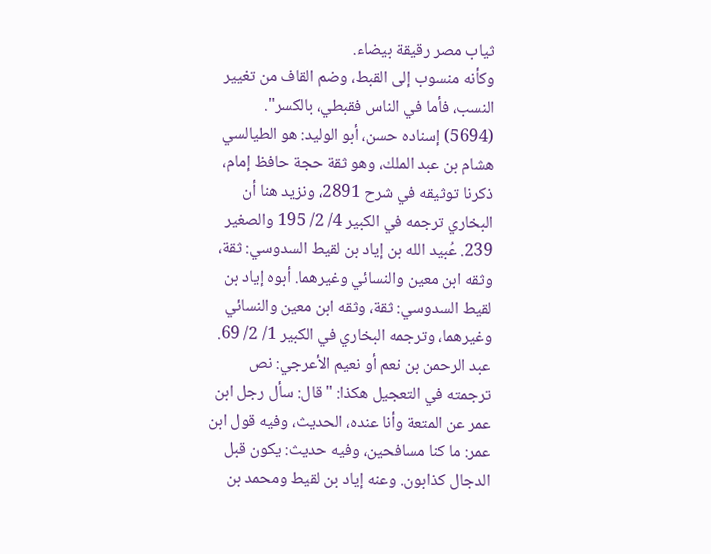ثياب مصر رقيقة بيضاء.
وكأنه منسوب إلى القبط، وضم القاف من تغيير النسب، فأما في الناس فقبطي، بالكسر".
(5694) إسناده حسن، أبو الوليد: هو الطيالسي هشام بن عبد الملك، وهو ثقة حجة حافظ إمام، ذكرنا توثيقه في شرح 2891، ونزيد هنا أن البخاري ترجمه في الكبير 4/ 2/ 195 والصغير 239. عُبيد الله بن إياد بن لقيط السدوسي: ثقة، وثقه ابن معين والنسائي وغيرهما. أبوه إياد بن لقيط السدوسي: ثقة، وثقه ابن معين والنسائي وغيرهما، وترجمه البخاري في الكبير 1/ 2/ 69. عبد الرحمن بن نعم أو نعيم الأعرجي: نص ترجمته في التعجيل هكذا: "قال: سأل رجل ابن عمر عن المتعة وأنا عنده، الحديث، وفيه قول ابن عمر: ما كنا مسافحين، وفيه حديث: يكون قبل الدجال كذابون. وعنه إياد بن لقيط ومحمد بن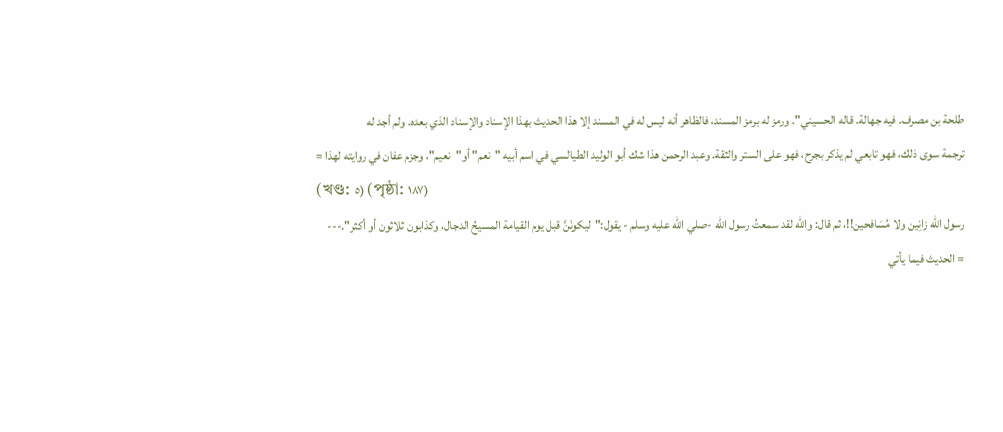طلحة بن مصرف. فيه جهالة. قاله الحسيني". ورمز له برمز المسند، فالظاهر أنه ليس له في المسند إلا هذا الحديث بهذا الإسناد والإسناد الذي بعده. ولم أجد له
ترجمة سوى ذلك، فهو تابعي لم يذكر بجرح، فهو على الستر والثقة. وعبد الرحمن هذا شك أبو الوليد الطيالسي في اسم أبيه "نعم" أو"نعيم"، وجزم عفان في روايته لهذا =
(খণ্ড: ٥) (পৃষ্ঠা: ١٨٧)
رسول الله زانِين ولا مُسَافحين!!، ثم قال: والله لقد سمعتُ رسول الله -صلي الله عليه وسلم - يقول:"ليكونَنَّ قبل يوم القيامة المسيحُ الدجال، وكذابون ثلاثون أو أكثر".---
= الحديث فيما يأتي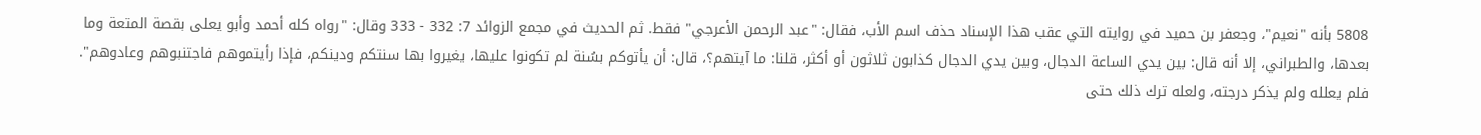5808 بأنه "نعيم"، وجعفر بن حميد في روايته التي عقب هذا الإسناد حذف اسم الأب، فقال: "عبد الرحمن الأعرجي" فقط. ثم الحديث في مجمع الزوائد 7: 332 - 333 وقال: "رواه كله أحمد وأبو يعلى بقصة المتعة وما بعدها، والطبراني، إلا أنه قال: بين يدي الساعة الدجال، وبين يدي الدجال كذابون ثلاثون أو أكثر، قلنا: ما آيتهم؟، قال: أن يأتوكم بسُنة لم تكونوا عليها، يغيروا بها سنتكم ودينكم، فإذا رأيتموهم فاجتنبوهم وعادوهم". فلم يعلله ولم يذكر درجته، ولعله ترك ذلك حتى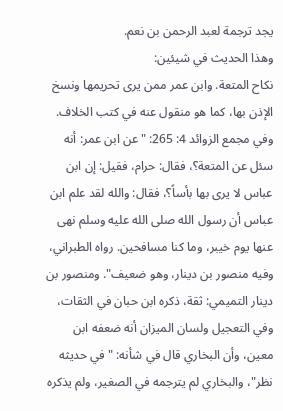يجد ترجمة لعبد الرحمن بن نعم.
وهذا الحديث في شيئين:
نكاح المتعة. وابن عمر ممن يرى تحريمها ونسخ الإذن بها، كما هو منقول عنه في كتب الخلاف. وفي مجمع الزوائد 4: 265: "عن ابن عمر: أنه سئل عن المتعة؟، فقال: حرام، فقيل: إن ابن عباس لا يرى بها بأساً؟، فقال: والله لقد علم ابن عباس أن رسول الله صلى الله عليه وسلم نهى عنها يوم خيبر، وما كنا مسافحين. رواه الطبراني، وفيه منصور بن دينار، وهو ضعيف". ومنصور بن دينار التميمي: ثقة، ذكره ابن حبان في الثقات، وفي التعجيل ولسان الميزان أنه ضعفه ابن معين، وأن البخاري قال في شأنه: "في حديثه نظر"، والبخاري لم يترجمه في الصغير، ولم يذكره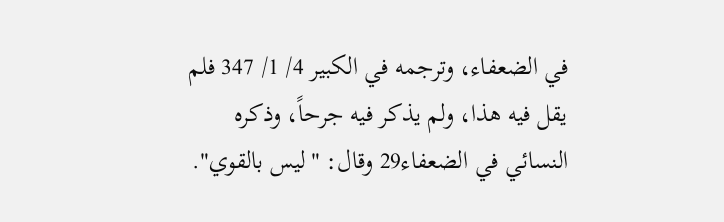في الضعفاء، وترجمه في الكبير 4/ 1/ 347 فلم يقل فيه هذا، ولم يذكر فيه جرحاً، وذكره النسائي في الضعفاء29 وقال: "ليس بالقوي".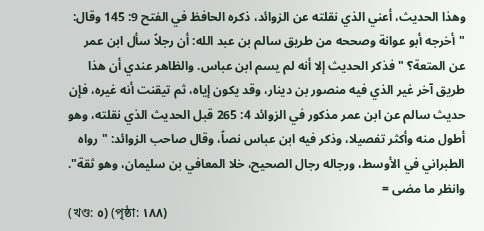وهذا الحديث، أعني الذي نقلته عن الزوائد، ذكره الحافظ في الفتح 9: 145 وقال: "أخرجه أبو عوانة وصححه من طريق سالم بن عبد الله: أن رجلاً سأل ابن عمر عن المتعة؟ " فذكر الحديث إلا أنه لم يسم ابن عباس. والظاهر عندي أن هذا طريق آخر غير الذي فيه منصور بن دينار، وقد يكون إياه، ثم تيقنت أنه غيره، فإن حديث سالم عن ابن عمر مذكور في الزوائد 4: 265 قبل الحديث الذي نقلته، وهو أطول منه وأكثر تفصيلا، وذكر فيه ابن عباس نصاً، وقال صاحب الزوائد: "رواه الطبراني في الأوسط، ورجاله رجال الصحيح، خلا المعافي بن سليمان، وهو ثقة". وانظر ما مضى =
(খণ্ড: ٥) (পৃষ্ঠা: ١٨٨)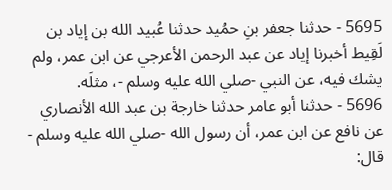5695 - حدثنا جعفر بنِ حمُيد حدثنا عُبيد الله بن إياد بن لَقِيط أخبرنا إياد عن عبد الرحمن الأعرجي عن ابن عمر، ولم يشك فيه، عن النبي -صلي الله عليه وسلم -، مثلَه.
5696 - حدثنا أبو عامر حدثنا خارجة بن عبد الله الأنصاري عن نافع عن ابن عمر، أن رسول الله -صلي الله عليه وسلم - قال: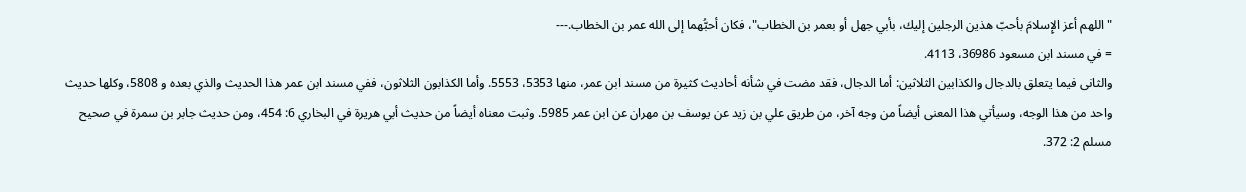"اللهم أعز الإِسلامَ بأحبّ هذين الرجلين إليك، بأبي جهل أو بعمر بن الخطاب"، فكان أحبُّهما إلى الله عمر بن الخطاب.---
= في مسند ابن مسعود 36986، 4113.
والثانى فيما يتعلق بالدجال والكذابين الثلاثين: أما الدجال، فقد مضت في شأنه أحاديث كثيرة من مسند ابن عمر، منها 5353، 5553. وأما الكذابون الثلاثون، ففي مسند ابن عمر هذا الحديث والذي بعده و 5808، وكلها حديث واحد من هذا الوجه، وسيأتي هذا المعنى أيضاً من وجه آخر، من طريق علي بن زيد عن يوسف بن مهران عن ابن عمر 5985. وثبت معناه أيضاً من حديث أبي هريرة في البخاري 6: 454، ومن حديث جابر بن سمرة في صحيح مسلم 2: 372.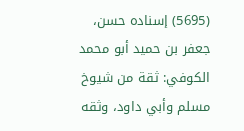(5695) إسناده حسن، جعفر بن حميد أبو محمد الكوفي: ثقة من شيوخ مسلم وأبي داود، وثقه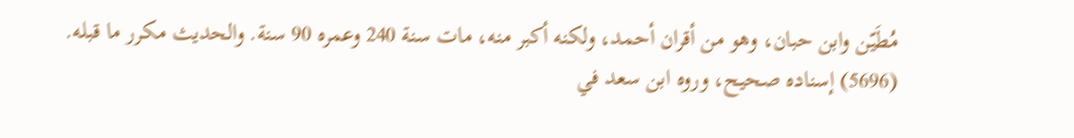مُطَيّن وابن حبان، وهو من أقران أحمد، ولكنه أكبر منه، مات سنة 240 وعمره 90 سنة. والحديث مكرر ما قبله.
(5696) إسناده صحيح، وروه ابن سعد في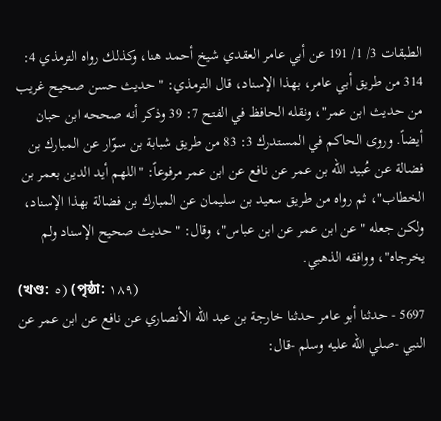الطبقات 3/ 1/ 191 عن أبي عامر العقدي شيخ أحمد هنا، وكذلك رواه الترمذي 4: 314 من طريق أبي عامر، بهذا الإسناد، قال الترمذي: "حديث حسن صحيح غريب من حديث ابن عمر"، ونقله الحافظ في الفتح 7: 39 وذكر أنه صححه ابن حبان أيضاً. وروى الحاكم في المستدرك 3: 83 من طريق شبابة بن سوّار عن المبارك بن فضالة عن عُبيد الله بن عمر عن نافع عن ابن عمر مرفوعاً: "اللهم أيد الدين بعمر بن الخطاب"، ثم رواه من طريق سعيد بن سليمان عن المبارك بن فضالة بهذا الإسناد، ولكن جعله "عن ابن عمر عن ابن عباس"، وقال: "حديث صحيح الإسناد ولم يخرجاه"، ووافقه الذهبي.
(খণ্ড: ٥) (পৃষ্ঠা: ١٨٩)
5697 - حدثنا أبو عامر حدثنا خارجة بن عبد الله الأنصاري عن نافع عن ابن عمر عن النبي -صلي الله عليه وسلم -قال: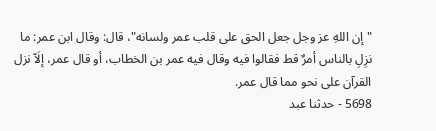"إن اللهِ عز وجل جعل الحق على قلب عمر ولسانه"، قال: وقال ابن عمر: ما نزِلِ بالناس أمرٌ قط فقالوا فيه وقال فيه عمر بن الخطاب، أو قال عمر، إلَاّ نزل القرآن على نحو مما قال عمر.
5698 - حدثنا عبد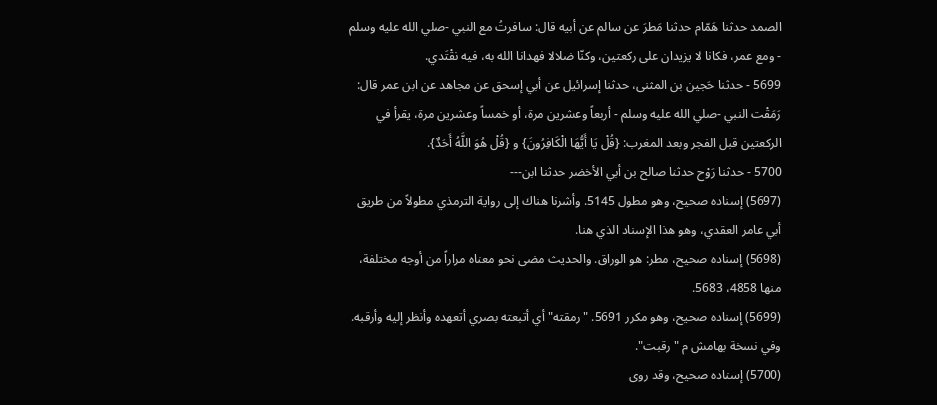الصمد حدثنا هَمّام حدثنا مَطرَ عن سالم عن أبيه قال: سافرتُ مع النبي -صلي الله عليه وسلم - ومع عمر، فكانا لا يزيدان على ركعتين، وكنّا ضلالا فهدانا الله به، فيه نقْتَدي.
5699 - حدثنا حَجين بن المثنى، حدثنا إسرائيل عن أبي إسحق عن مجاهد عن ابن عمر قال: رَمَقْت النبي -صلي الله عليه وسلم - أربعاً وعشرين مرة، أو خمساً وعشرين مرة، يقرأ في الركعتين قبل الفجر وبعد المغرب: {قُلْ يَا أَيُّهَا الْكَافِرُونَ} و {قُلْ هُوَ اللَّهُ أَحَدٌ}.
5700 - حدثنا رَوْح حدثنا صالح بن أبي الأخضر حدثنا ابن---
(5697) إسناده صحيح، وهو مطول 5145. وأشرنا هناك إلى رواية الترمذي مطولاً من طريق أبي عامر العقدي، وهو هذا الإسناد الذي هنا.
(5698) إسناده صحيح، مطر: هو الوراق. والحديث مضى نحو معناه مراراً من أوجه مختلفة، منها 4858، 5683.
(5699) إسناده صحيح، وهو مكرر 5691. "رمقته" أي أتبعته بصري أتعهده وأنظر إليه وأرقبه.
وفي نسخة بهامش م "رقبت".
(5700) إسناده صحيح، وقد روى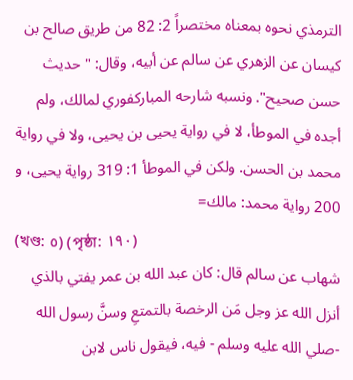الترمذي نحوه بمعناه مختصراً 2: 82 من طريق صالح بن كيسان عن الزهري عن سالم عن أبيه، وقال: "حديث حسن صحيح". ونسبه شارحه المباركفوري لمالك، ولم أجده في الموطأ، لا في رواية يحيى بن يحيى، ولا في رواية محمد بن الحسن. ولكن في الموطأ 1: 319 رواية يحيى، و 200 رواية محمد: مالك=
(খণ্ড: ٥) (পৃষ্ঠা: ١٩٠)
شهاب عن سالم قال: كان عبد الله بن عمر يفتي بالذي أنزل الله عز وجل مَن الرخصة بالتمتعِ وسنَّ رسول الله -صلي الله عليه وسلم - فيه، فيقول ناس لابن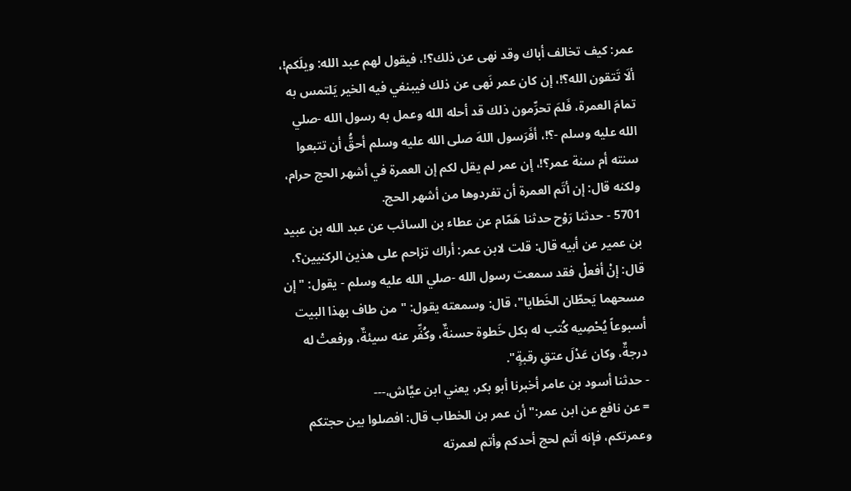عمر: كيف تخالف أباك وقد نهى عن ذلك؟!، فيقول لهم عبد الله: ويلَكم!، ألَا تَتقون الله؟!، إن كان عمر نَهى عن ذلك فيبنغي فيه الخير يَلتمس به تمامَ العمرة، فَلمَ تحرِّمون ذلك قد أحله الله وعمل به رسول الله -صلي الله عليه وسلم -؟!، أفَرَسول اللهَ صلى الله عليه وسلم أحقُّ أن تتبعوا سنته أم سنة عمر؟!، إن عمر لم يقل لكم إن العمرة في أشهر الحج حرام، ولكنه قال: إن أتَم العمرة أن تفردوها من أشهر الحج.
5701 - حدثنا رَوْح حدثنا هَمّام عن عطاء بن السائب عن عبد الله بن عبيد بن عمير عن أبيه قال: قلت لابن عمر: أراك تزاحم على هذين الركنيين؟، قال: إنْ أفعلْ فقد سمعت رسول الله -صلي الله عليه وسلم - يقول: "إن مسحهما يَحطّان الخَطايا"، قال: وسمعته يقول: "من طاف بهذا البيت أسبوعاً يُحْصِيه كُتب له بكل خَطوة حسنةٌ، وكُفِّر عنه سيئةٌ، ورفعتْ له درجةٌ، وكان عَدْلَ عتقِ رقبةٍ".
- حدثنا أسود بن عامر أخبرنا أبو بكر، يعني ابن عيَّاش،---
= عن نافع عن ابن عمر:"أن عمر بن الخطاب قال: افصلوا بين حجتكم وعمرتكم، فإنه أتم لحج أحدكم وأتم لعمرته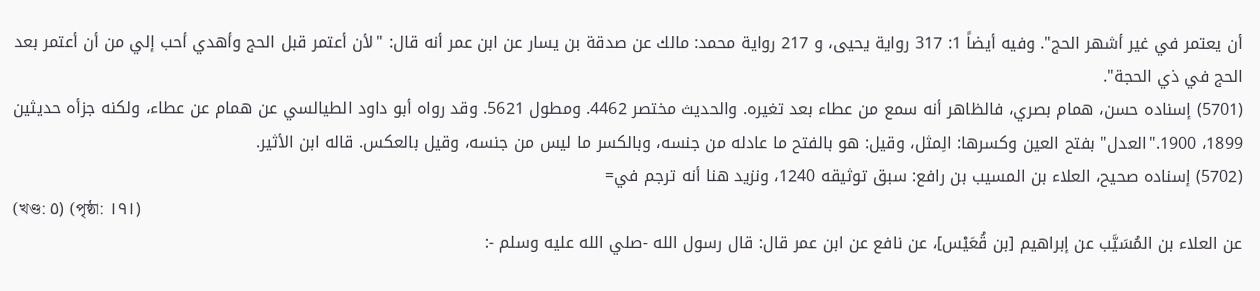أن يعتمر في غير أشهر الحج". وفيه أيضاً 1: 317 رواية يحيى، و 217 رواية محمد: مالك عن صدقة بن يسار عن ابن عمر أنه قال: "لأن أعتمر قبل الحج وأهدي أحب إلي من أن أعتمر بعد الحج في ذي الحجة".
(5701) إسناده حسن، همام بصري، فالظاهر أنه سمع من عطاء بعد تغيره. والحديث مختصر 4462. ومطول 5621. وقد رواه أبو داود الطيالسي عن همام عن عطاء، ولكنه جزأه حديثين 1899، 1900."العدل" بفتح العين وكسرها: الِمثل، وقيل: هو بالفتح ما عادله من جنسه، وبالكسر ما ليس من جنسه، وقيل بالعكس. قاله ابن الأثير.
(5702) إسناده صحيح، العلاء بن المسيب بن رافع: سبق توثيقه 1240، ونزيد هنا أنه ترجم في=
(খণ্ড: ٥) (পৃষ্ঠা: ١٩١)
عن العلاء بن المُسَيَّب عن إبراهيم [بن قُعَيْس]، عن نافع عن ابن عمر قال: قال رسول الله -صلي الله عليه وسلم -: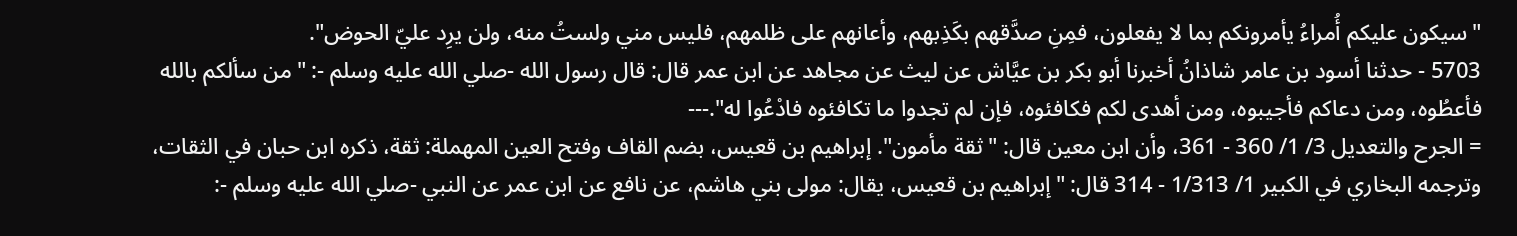"سيكون عليكم أُمراءُ يأمرونكم بما لا يفعلون، فمِنِ صدَّقهم بكَذِبهم، وأعانهم على ظلمهم، فليس مني ولستُ منه، ولن يرِد عليّ الحوض".
5703 - حدثنا أسود بن عامر شاذانُ أخبرنا أبو بكر بن عيَّاش عن ليث عن مجاهد عن ابن عمر قال: قال رسول الله -صلي الله عليه وسلم -: "من سألكم بالله فأعطُوه، ومن دعاكم فأجيبوه، ومن أهدى لكم فكافئوه، فإن لم تجدوا ما تكافئوه فادْعُوا له".---
= الجرح والتعديل 3/ 1/ 360 - 361، وأن ابن معين قال: "ثقة مأمون". إبراهيم بن قعيس، بضم القاف وفتح العين المهملة: ثقة، ذكره ابن حبان في الثقات، وترجمه البخاري في الكبير 1/ 1/313 - 314 قال: "إبراهيم بن قعيس، يقال: مولى بني هاشم، عن نافع عن ابن عمر عن النبي -صلي الله عليه وسلم -: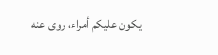يكون عليكم أمراء، روى عنه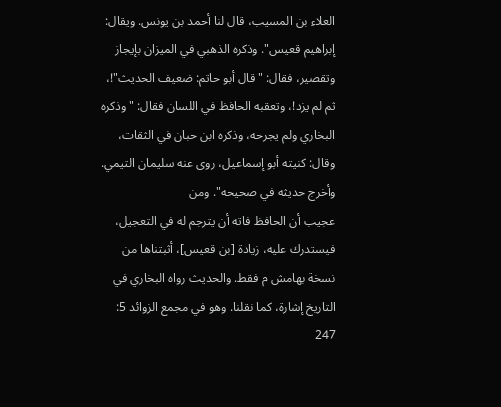العلاء بن المسيب، قال لنا أحمد بن يونس. ويقال: إبراهيم قعيس". وذكره الذهبي في الميزان بإيجاز وتقصير، فقال: "قال أبو حاتم: ضعيف الحديث"!، ثم لم يزد!، وتعقبه الحافظ في اللسان فقال: "وذكره البخاري ولم يجرحه، وذكره ابن حبان في الثقات، وقال: كنيته أبو إسماعيل، روى عنه سليمان التيمي. وأخرج حديثه في صحيحه". ومن
عجيب أن الحافظ فاته أن يترجم له في التعجيل، فيستدرك عليه، زيادة [بن قعيس]، أثبتناها من نسخة بهامش م فقط. والحديث رواه البخاري في التاريخ إشارة، كما نقلنا. وهو في مجمع الزوائد 5: 247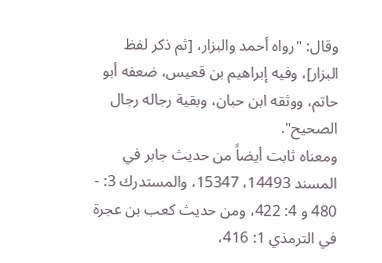وقال: "رواه أحمد والبزار، [ثم ذكر لفظ البزار]، وفيه إبراهيم بن قعيس، ضعفه أبو حاتم، ووثقه ابن حبان، وبقية رجاله رجال الصحيح".
ومعناه ثابت أيضاً من حديث جابر في المسند 14493، 15347، والمستدرك 3: - 480 و 4: 422، ومن حديث كعب بن عجرة في الترمذي 1: 416،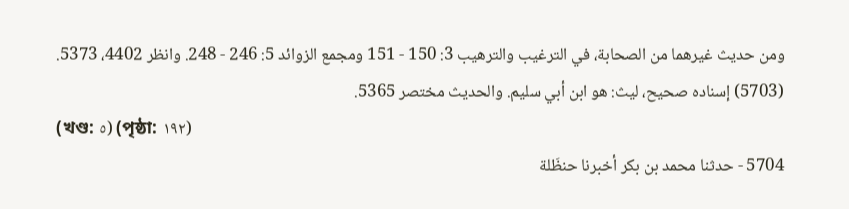ومن حديث غيرهما من الصحابة، في الترغيب والترهيب 3: 150 - 151 ومجمع الزوائد 5: 246 - 248. وانظر 4402، 5373.
(5703) إسناده صحيح، ليث: هو ابن أبي سليم. والحديث مختصر 5365.
(খণ্ড: ٥) (পৃষ্ঠা: ١٩٢)
5704 - حدثنا محمد بن بكر أخبرنا حنظَلة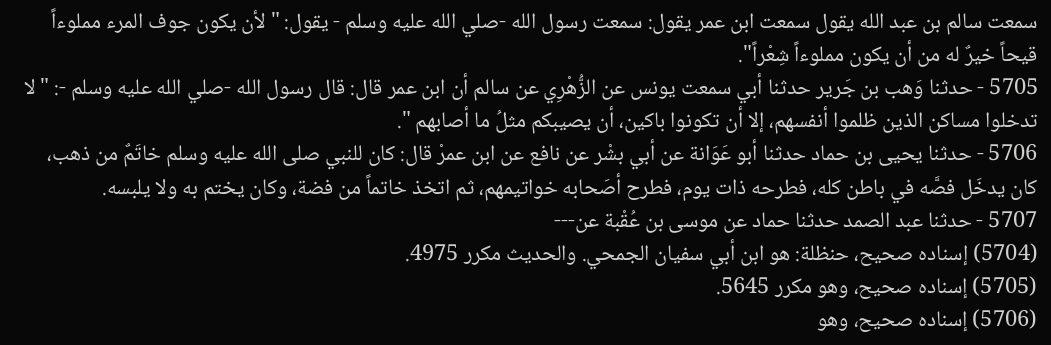سمعت سالم بن عبد الله يقول سمعت ابن عمر يقول: سمعت رسول الله -صلي الله عليه وسلم - يقول: "لأن يكون جوف المرء مملوءاً قيحاً خيرٌ له من أن يكون مملوءاً شِعْراً".
5705 - حدثنا وَهب بن جَرير حدثنا أبي سمعت يونس عن الزُّهْرِي عن سالم أن ابن عمر قال: قال رسول الله -صلي الله عليه وسلم -: "لا تدخلوا مساكن الذين ظلموا أنفسهم، إلا أن تكونوا باكين، أن يصيبكم مثلُ ما أصابهم ".
5706 - حدثنا يحيى بن حماد حدثنا أبو عَوَانة عن أبي بشْر عن نافع عن ابن عمرْ قال: كان للنبي صلى الله عليه وسلم خاتَمٌ من ذهب، كان يدخَل فصَّه في باطن كله، فطرحه ذات يوم، فطرح أصَحابه خواتيمهم، ثم اتخذ خاتماً من فضة، وكان يختم به ولا يلبسه.
5707 - حدثنا عبد الصمد حدثنا حماد عن موسى بن عُقْبة عن---
(5704) إسناده صحيح، حنظلة: هو ابن أبي سفيان الجمحي. والحديث مكرر 4975.
(5705) إسناده صحيح، وهو مكرر 5645.
(5706) إسناده صحيح، وهو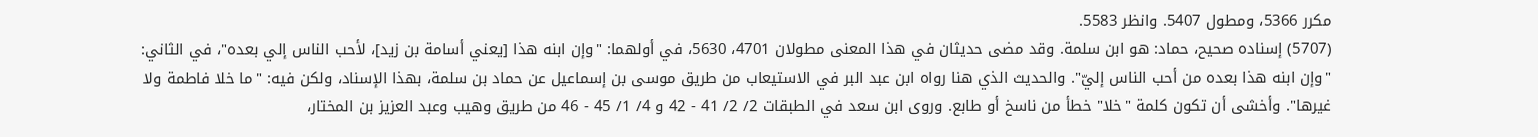مكرر 5366، ومطول 5407. وانظر 5583.
(5707) إسناده صحيح، حماد: هو ابن سلمة. وقد مضى حديثان في هذا المعنى مطولان 4701، 5630، في أولهما: "وإن ابنه هذا [يعني أسامة بن زيد]، لأحب الناس إلي بعده"، في الثاني: "وإن ابنه هذا بعده من أحب الناس إليّ". والحديث الذي هنا رواه ابن عبد البر في الاستيعاب من طريق موسى بن إسماعيل عن حماد بن سلمة، بهذا الإسناد، ولكن فيه: "ما خلا فاطمة ولا غيرها". وأخشى أن تكون كلمة "خلا" خطأ من ناسخ أو طابع. وروى ابن سعد في الطبقات 2/ 2/ 41 - 42 و 4/ 1/ 45 - 46 من طريق وهيب وعبد العزيز بن المختار،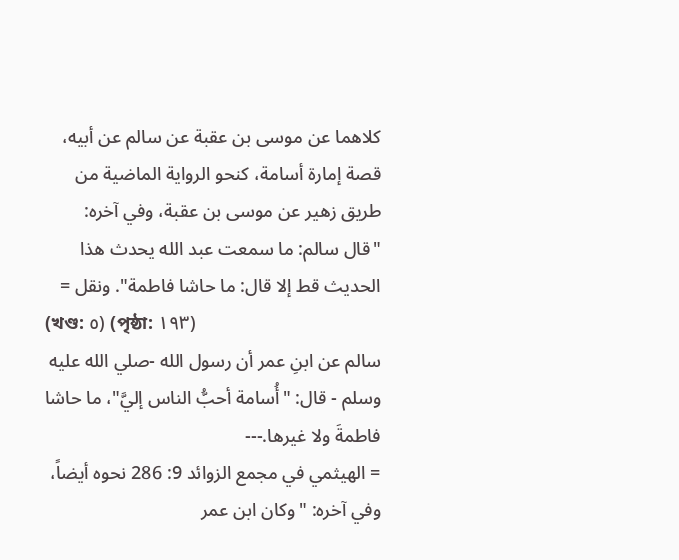كلاهما عن موسى بن عقبة عن سالم عن أبيه، قصة إمارة أسامة، كنحو الرواية الماضية من طريق زهير عن موسى بن عقبة، وفي آخره:
"قال سالم: ما سمعت عبد الله يحدث هذا الحديث قط إلا قال: ما حاشا فاطمة". ونقل =
(খণ্ড: ٥) (পৃষ্ঠা: ١٩٣)
سالم عن ابنِ عمر أن رسول الله -صلي الله عليه وسلم - قال: "أُسامة أحبُّ الناس إليَّ"، ما حاشا فاطمةَ ولا غيرها.---
= الهيثمي في مجمع الزوائد 9: 286 نحوه أيضاً، وفي آخره: "وكان ابن عمر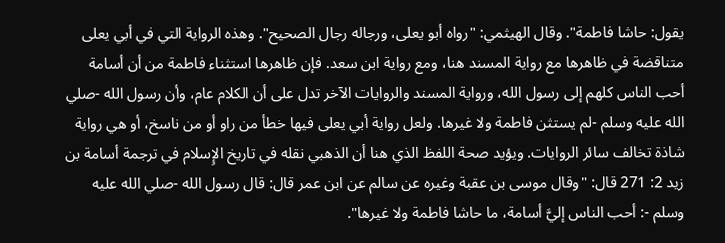يقول: حاشا فاطمة". وقال الهيثمي: "رواه أبو يعلى، ورجاله رجال الصحيح". وهذه الرواية التي في أبي يعلى متناقضة في ظاهرها مع رواية المسند هنا، ومع رواية ابن سعد. فإن ظاهرها استثناء فاطمة من أن أسامة أحب الناس كلهم إلى رسول الله، ورواية المسند والروايات الآخر تدل على أن الكلام عام، وأن رسول الله -صلي الله عليه وسلم -لم يستثن فاطمة ولا غيرها. ولعل رواية أبي يعلى فيها خطأ من راو أو من ناسخ، أو هي رواية شاذة تخالف سائر الروايات. ويؤيد صحة اللفظ الذي هنا أن الذهبي نقله في تاريخ الإِسلام في ترجمة أسامة بن زيد 2: 271 قال: "وقال موسى بن عقبة وغيره عن سالم عن ابن عمر قال: قال رسول الله -صلي الله عليه وسلم -: أحب الناس إليَّ أسامة، ما حاشا فاطمة ولا غيرها".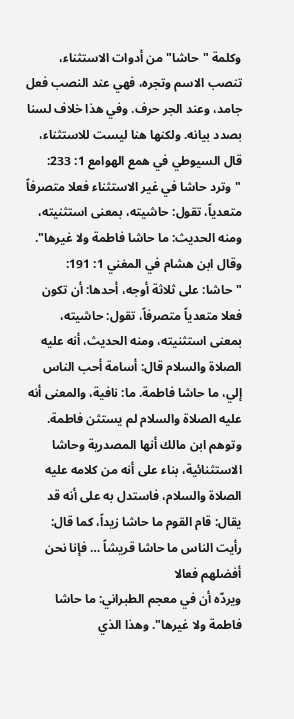وكلمة "حاشا" من أدوات الاستثناء، تنصب الاسم وتجره، فهي عند النصب فعل جامد، وعند الجر حرف. وفي هذا خلاف لسنا بصدد بيانه. ولكنها هنا ليست للاستثناء، قال السيوطي في همع الهوامع 1: 233: "وترد حاشا في غير الاستثناء فعلا متصرفاً متعدياً، تقول: حاشيته، بمعنى استثنيته، ومنه الحديث: ما حاشا فاطمة ولا غيرها". وقال ابن هشام في المغني 1: 191: "حاشا: على ثلاثة أوجه، أحدها: أن تكون فعلا متعدياً متصرفاً، تقول: حاشيته، بمعنى استثنيته، ومنه الحديث، أنه عليه الصلاة والسلام قال: أسامة أحب الناس إلي، ما حاشا فاطمة. ما: نافية، والمعنى أنه عليه الصلاة والسلام لم يستثن فاطمة. وتوهم ابن مالك أنها المصدرية وحاشا الاستثنائية، بناء على أنه من كلامه عليه الصلاة والسلام، فاستدل به على أنه قد يقال: قام القوم ما حاشا زيداً، كما قال:
رأيت الناس ما حاشا قريشاً … فإنا نحن أفضلهم فعالا
ويردّه أن في معجم الطبراني: ما حاشا فاطمة ولا غيرها". وهذا الذي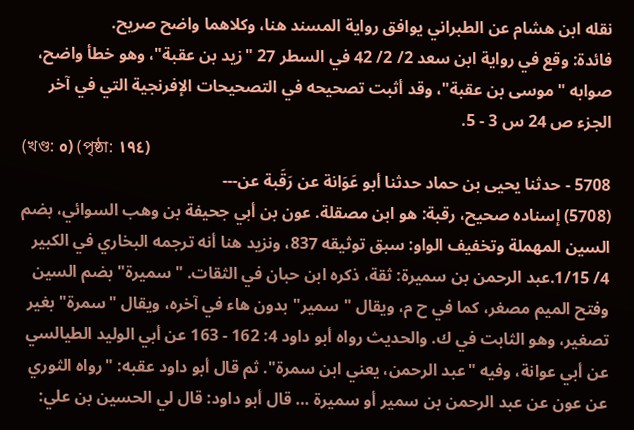نقله ابن هشام عن الطبراني يوافق رواية المسند هنا، وكلاهما واضح صريح.
فائدة: وقع في رواية ابن سعد 2/ 2/ 42 في السطر 27 "زيد بن عقبة"، وهو خطأ واضح، صوابه "موسى بن عقبة"، وقد أثبت تصحيحه في التصحيحات الإفرنجية التي في آخر الجزء ص 24 س 3 - 5.
(খণ্ড: ٥) (পৃষ্ঠা: ١٩٤)
5708 - حدثنا يحيى بن حماد حدثنا أبو عَوَانة عن رَقَبة عن---
(5708) إسناده صحيح، رقبة: هو ابن مصقلة. عون بن أبي جحيفة بن وهب السوائي، بضم السين المهملة وتخفيف الواو: سبق توثيقه 837، ونزيد هنا أنه ترجمه البخاري في الكبير 4/ 1/15.عبد الرحمن بن سميرة: ثقة، ذكره ابن حبان في الثقات. "سميرة" بضم السين وفتح الميم مصغر، كما في ح م، ويقال "سمير" بدون هاء في آخره، ويقال "سمرة" بغير تصغير، وهو الثابت في ك. والحديث رواه أبو داود 4: 162 - 163 عن أبي الوليد الطيالسي عن أبي عوانة، وفيه "عبد الرحمن، يعني ابن سمرة". ثم قال أبو داود عقبه: "رواه الثوري عن عون عن عبد الرحمن بن سمير أو سميرة … قال أبو داود: قال لي الحسين بن علي: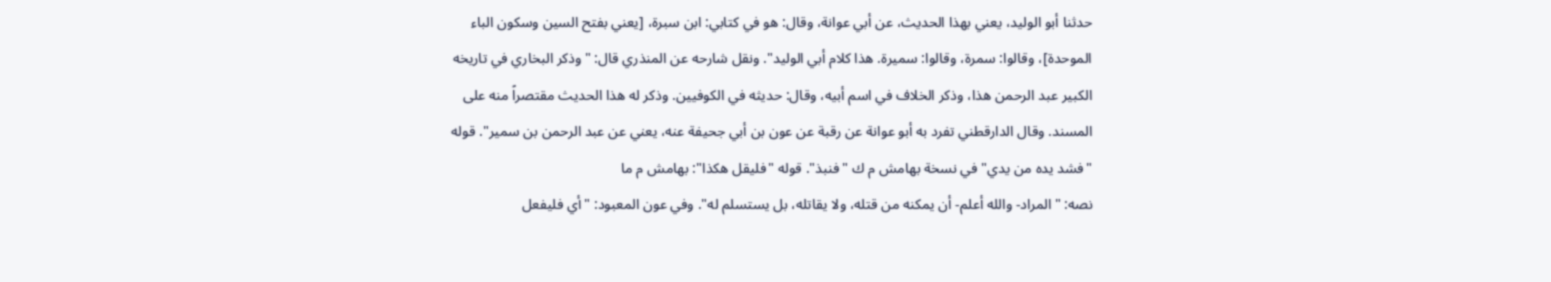حدثنا أبو الوليد، يعني بهذا الحديث، عن أبي عوانة، وقال: هو في كتابي: ابن سبرة، [يعني بفتح السين وسكون الباء الموحدة]، وقالوا: سمرة، وقالوا: سميرة. هذا كلام أبي الوليد". ونقل شارحه عن المنذري قال: "وذكر البخاري في تاريخه الكبير عبد الرحمن هذا، وذكر الخلاف في اسم أبيه، وقال: حديثه في الكوفيين. وذكر له هذا الحديث مقتصراً منه على المسند. وقال الدارقطني تفرد به أبو عوانة عن رقبة عن عون بن أبي جحيفة عنه، يعني عن عبد الرحمن بن سمير". قوله "فشد يده من يدي" في نسخة بهامش م ك "فنبذ". قوله "فليقل هكذا": بهامش م ما
نصه: "المراد- والله أعلم- أن يمكنه من قتله، ولا يقاتله، بل يستسلم له". وفي عون المعبود: "أي فليفعل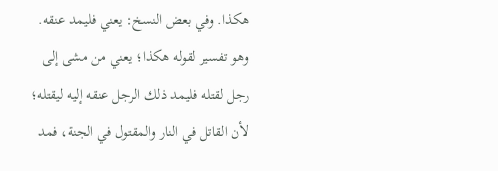هكذا. وفي بعض النسخ: يعني فليمد عنقه. وهو تفسير لقوله هكذا؛ يعني من مشى إلى رجل لقتله فليمد ذلك الرجل عنقه إليه ليقتله؛ لأن القاتل في النار والمقتول في الجنة، فمد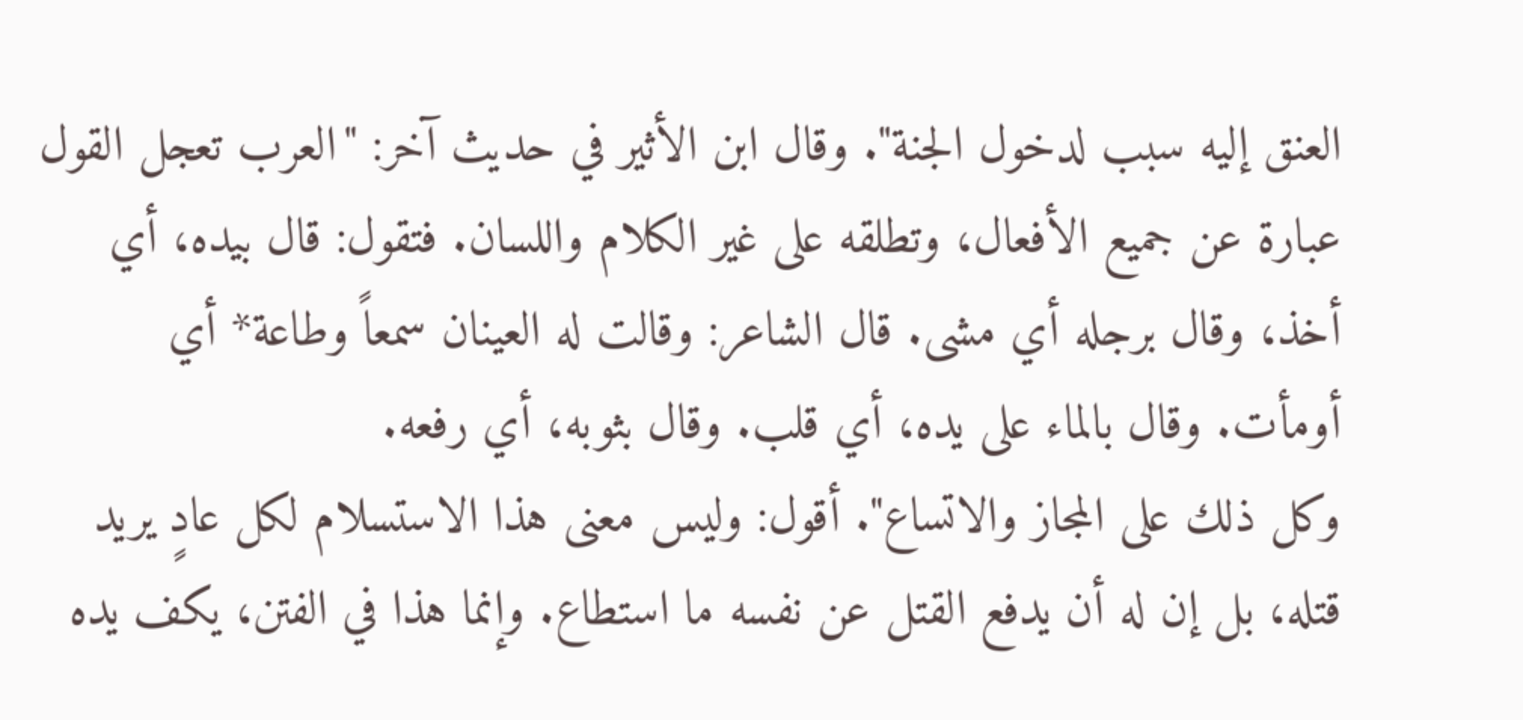العنق إليه سبب لدخول الجنة". وقال ابن الأثير في حديث آخر: "العرب تعجل القول عبارة عن جميع الأفعال، وتطلقه على غير الكلام واللسان. فتقول: قال بيده، أي أخذ، وقال برجله أي مشى. قال الشاعر: وقالت له العينان سمعاً وطاعة* أي أومأت. وقال بالماء على يده، أي قلب. وقال بثوبه، أي رفعه.
وكل ذلك على المجاز والاتساع". أقول: وليس معنى هذا الاستسلام لكل عادٍ يريد قتله، بل إن له أن يدفع القتل عن نفسه ما استطاع. وإنما هذا في الفتن، يكف يده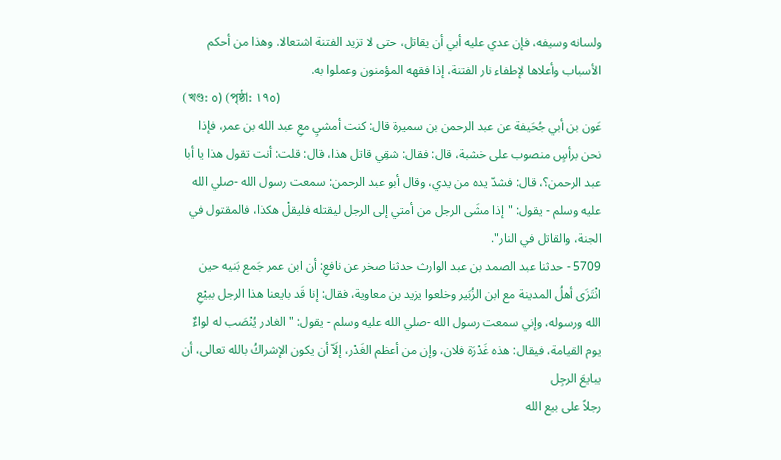ولسانه وسيفه، فإن عدي عليه أبي أن يقاتل، حتى لا تزيد الفتنة اشتعالا. وهذا من أحكم الأسباب وأعلاها لإطفاء نار الفتنة، إذا فقهه المؤمنون وعملوا به.
(খণ্ড: ٥) (পৃষ্ঠা: ١٩٥)
عَون بن أبي جُحَيفة عن عبد الرحمن بن سميرة قال: كنت أمشيِ معِ عبد الله بن عمر، فإذا نحن برأسٍ منصوب على خشبة، قال: فقال: شقِي قاتل هذا، قال: قلت: أنت تقول هذا يا أبا عبد الرحمن؟، قال: فشدّ يده من يدي، وقال أبو عبد الرحمن: سمعت رسول الله -صلي الله عليه وسلم - يقول: "إذا مشَى الرجل من أمتي إلى الرجل ليقتله فليقلْ هكذا، فالمقتول في الجنة، والقاتل في النار".
5709 - حدثنا عبد الصمد بن عبد الوارث حدثنا صخر عن نافعِ: أن ابن عمر جَمع بَنيه حين انْتَزَى أهلُ المدينة مع ابن الزُبَير وخلعوا يزيد بن معاوية، فقال: إنا قَد بايعنا هذا الرجل ببيْعِ الله ورسوله، وإني سمعت رسول الله -صلي الله عليه وسلم - يقول: "الغادر يُنْصَب له لواءٌ يوم القيامة، فيقال: هذه غَدْرَة فلان، وإن من أعظم الغَدْر، إلَاّ أن يكون الإشراكُ بالله تعالى، أن يبايعَ الرجِل
رجلاً على بيع الله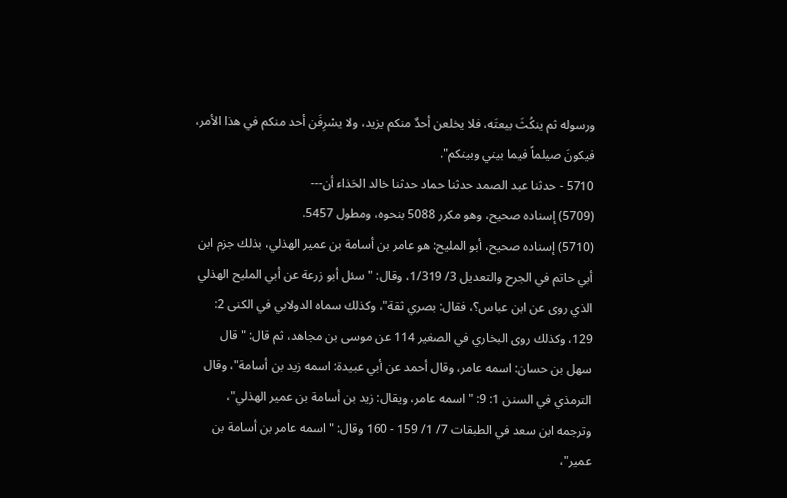ورسوله ثم ينكُثَ بيعتَه، فلا يخلعن أحدٌ منكم يزيد، ولا يسْرِفَن أحد منكم في هذا الأمر، فيكونَ صيلماً فيما بيني وبينكم".
5710 - حدثنا عبد الصمد حدثنا حماد حدثنا خالد الحَذاء أن---
(5709) إسناده صحيح، وهو مكرر 5088 بنحوه، ومطول 5457.
(5710) إسناده صحيح، أبو المليح: هو عامر بن أسامة بن عمير الهذلي، بذلك جزم ابن أبي حاتم في الجرح والتعديل 3/ 1/319، وقال: "سئل أبو زرعة عن أبي المليح الهذلي الذي روى عن ابن عباس؟، فقال: بصري ثقة"، وكذلك سماه الدولابي في الكنى 2: 129، وكذلك روى البخاري في الصغير 114 عن موسى بن مجاهد، ثم قال: "قال سهل بن حسان: اسمه عامر، وقال أحمد عن أبي عبيدة: اسمه زيد بن أسامة"، وقال الترمذي في السنن 1: 9: "اسمه عامر، ويقال: زيد بن أسامة بن عمير الهذلي"، وترجمه ابن سعد في الطبقات 7/ 1/ 159 - 160 وقال: "اسمه عامر بن أسامة بن
عمير"،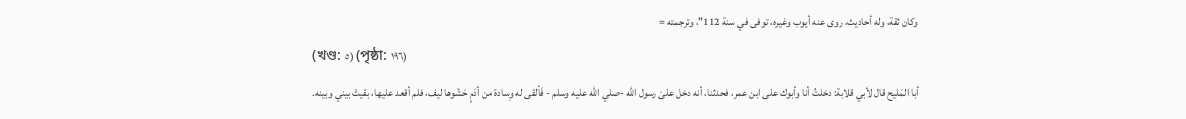وكان ثقة، وله أحاديث، روى عنه أيوب وغيره، توفى في سنة 112"، وترجمته =
(খণ্ড: ٥) (পৃষ্ঠা: ١٩٦)
أبا المَليح قال لأبي قلابة: دخلتُ أنا وأبوك على ابن عمر، فحدثنا، أنه دخل علىَ رسول الله -صلي الله عليه وسلم - فَألقى له وِسادة من أدَمٍ حَشْوها ليف، فلم أقعد عليها، بقيتْ بيني وبينه.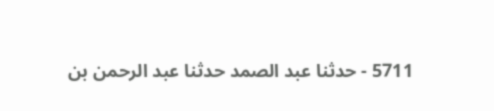5711 - حدثنا عبد الصمد حدثنا عبد الرحمن بن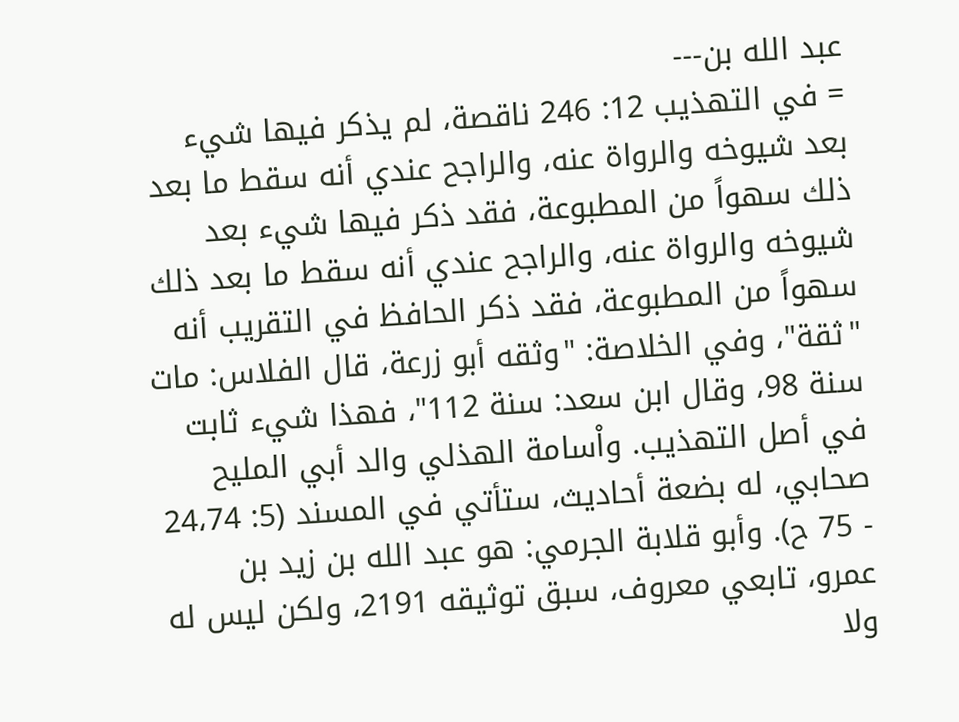عبد الله بن---
= في التهذيب 12: 246 ناقصة، لم يذكر فيها شيء بعد شيوخه والرواة عنه، والراجح عندي أنه سقط ما بعد ذلك سهواً من المطبوعة، فقد ذكر فيها شيء بعد شيوخه والرواة عنه، والراجح عندي أنه سقط ما بعد ذلك سهواً من المطبوعة، فقد ذكر الحافظ في التقريب أنه "ثقة"، وفي الخلاصة: "وثقه أبو زرعة، قال الفلاس: مات سنة 98، وقال ابن سعد: سنة 112"، فهذا شيء ثابت في أصل التهذيب. واْسامة الهذلي والد أبي المليح صحابي، له بضعة أحاديث، ستأتي في المسند (5: 24،74 - 75 ح). وأبو قلابة الجرمي: هو عبد الله بن زيد بن عمرو، تابعي معروف، سبق توثيقه 2191، ولكن ليس له ولا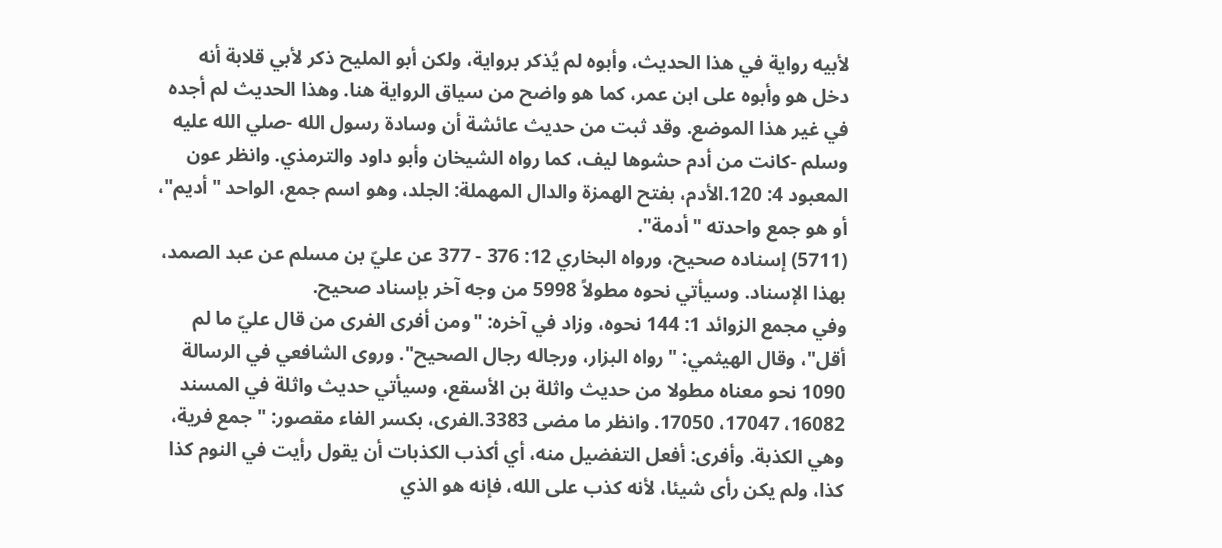لأبيه رواية في هذا الحديث، وأبوه لم يُذكر برواية، ولكن أبو المليح ذكر لأبي قلابة أنه دخل هو وأبوه على ابن عمر، كما هو واضح من سياق الرواية هنا. وهذا الحديث لم أجده في غير هذا الموضع. وقد ثبت من حديث عائشة أن وسادة رسول الله -صلي الله عليه وسلم -كانت من أدم حشوها ليف، كما رواه الشيخان وأبو داود والترمذي. وانظر عون المعبود 4: 120.الأدم، بفتح الهمزة والدال المهملة: الجلد، وهو اسم جمع، الواحد "أديم"، أو هو جمع واحدته "أدمة".
(5711) إسناده صحيح، ورواه البخاري 12: 376 - 377 عن عليّ بن مسلم عن عبد الصمد، بهذا الإسناد. وسيأتي نحوه مطولاً 5998 من وجه آخر بإسناد صحيح.
وفي مجمع الزوائد 1: 144 نحوه، وزاد في آخره: "ومن أفرى الفرى من قال عليّ ما لم أقل"، وقال الهيثمي: "رواه البزار، ورجاله رجال الصحيح". وروى الشافعي في الرسالة 1090 نحو معناه مطولا من حديث واثلة بن الأسقع، وسيأتي حديث واثلة في المسند 16082، 17047، 17050. وانظر ما مضى 3383.الفرى، بكسر الفاء مقصور: "جمع فرية، وهي الكذبة. وأفرى: أفعل التفضيل منه، أي أكذب الكذبات أن يقول رأيت في النوم كذا كذا، ولم يكن رأى شيئا، لأنه كذب على الله، فإنه هو الذي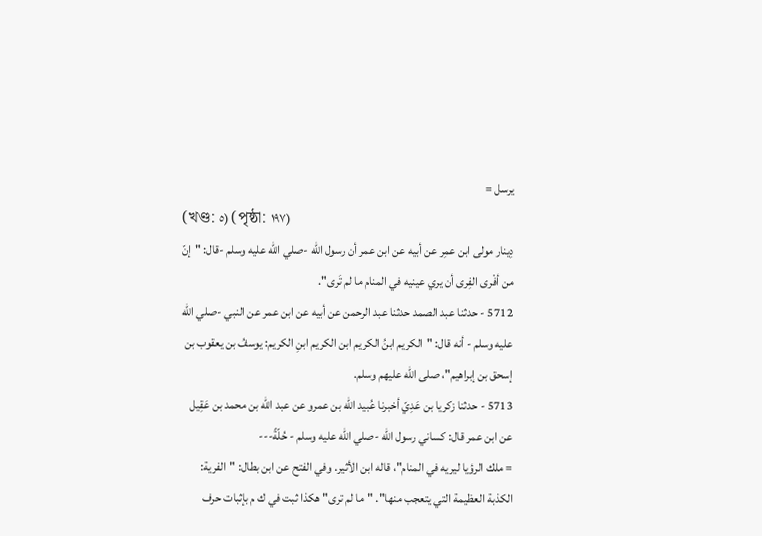يرسل =
(খণ্ড: ٥) (পৃষ্ঠা: ١٩٧)
دِينار مولى ابن عمِر عن أبيه عن ابن عمر أن رسول الله -صلي الله عليه وسلم -قال: "إنّ من أفْرى الفِرى أن يري عينيه في المنام ما لم تَرى".
5712 - حدثنا عبد الصمد حدثنا عبد الرحمن عن أبيه عن ابن عمر عن النبي -صلي الله عليه وسلم - أنه قال: "الكريم ابنُ الكريم ابن الكريم ابنِ الكريم: يوسفُ بن يعقوب بن إسحق بن إبراهيم"، صلى الله عليهم وسلم.
5713 - حدثنا زكريا بن عَدِيّ أخبرنا عُبيد الله بن عمرو عن عبد الله بن محمد بن عَقِيل عن ابن عمر قال: كساني رسول الله -صلي الله عليه وسلم - حُلّةً---
= ملك الرؤيا ليريه في المنام"، قاله ابن الأثير. وفي الفتح عن ابن بطال: "الفرية: الكذبة العظيمة التي يتعجب منها". "ما لم ترى" هكذا ثبت في ك م بإثبات حرف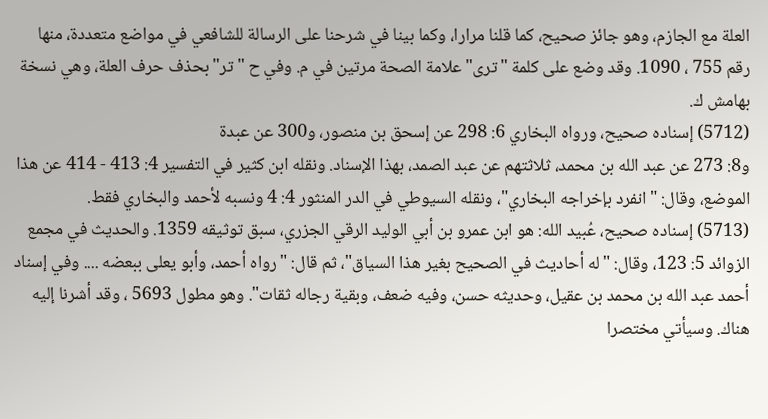العلة مع الجازم، وهو جائز صحيح، كما قلنا مرارا، وكما بينا في شرحنا على الرسالة للشافعي في مواضع متعددة، منها رقم 755 ، 1090. وقد وضع على كلمة "ترى" علامة الصحة مرتين في م. وفي ح "تر" بحذف حرف العلة، وهي نسخة بهامش ك.
(5712) إسناده صحيح، ورواه البخاري 6: 298 عن إسحق بن منصور، و300 عن عبدة
و8: 273 عن عبد الله بن محمد، ثلاثتهم عن عبد الصمد، بهذا الإسناد. ونقله ابن كثير في التفسير 4: 413 - 414 عن هذا الموضع، وقال: "انفرد بإخراجه البخاري"، ونقله السيوطي في الدر المنثور 4: 4 ونسبه لأحمد والبخاري فقط.
(5713) إسناده صحيح، عُبيد الله: هو ابن عمرو بن أبي الوليد الرقي الجزري، سبق توثيقه 1359. والحديث في مجمع الزوائد 5: 123، وقال: "له أحاديث في الصحيح بغير هذا السياق"، ثم قال: "رواه أحمد، وأبو يعلى ببعضه .... وفي إسناد أحمد عبد الله بن محمد بن عقيل، وحديثه حسن، وفيه ضعف، وبقية رجاله ثقات". وهو مطول 5693 ، وقد أشرنا إليه هناك. وسيأتي مختصرا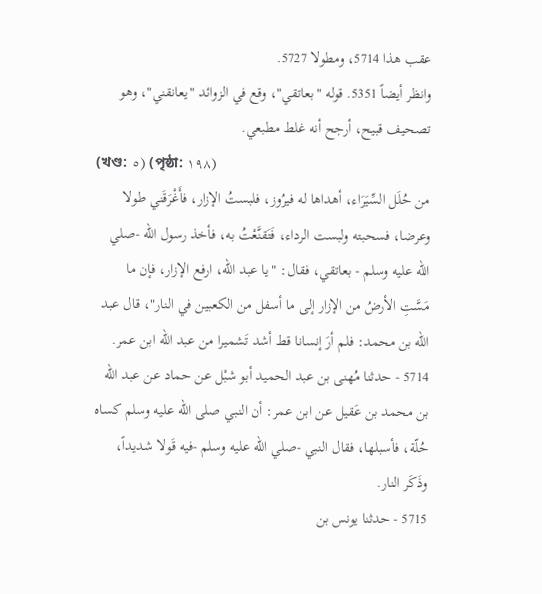عقب هذا 5714، ومطولا 5727.
وانظر أيضاً 5351. قوله "بعاتقي"، وقع في الزوائد "يعانقني"، وهو تصحيف قبيح، أرجح أنه غلط مطبعي.
(খণ্ড: ٥) (পৃষ্ঠা: ١٩٨)
من حُلَل السِّيَرَاء، أهداها له فيرُوز، فلبستُ الإزار، فأَغْرَقَني طولا وعرضا، فسحبته ولبست الرداء، فَتَقنَّعْتُ به، فأخذ رسول الله -صلي الله عليه وسلم - بعاتقي، فقال: "يا عبد الله، ارفع الإزار، فإن ما مَسَّتِ الأرضُ من الإزار إلى ما أسفل من الكعبين في النار"، قال عبد الله بن محمد: فلم أرَ إنسانا قط أشد تَشميرا من عبد الله ابن عمر.
5714 - حدثنا مُهنى بن عبد الحميد أبو شبْل عن حماد عن عبد الله بن محمد بن عَقيل عن ابن عمر: أن النبي صلى الله عليه وسلم كساه حُلّة، فأسبلها، فقال النبي -صلي الله عليه وسلم -فيه قَولا شديداً، وذَكَر النار.
5715 - حدثنا يونس بن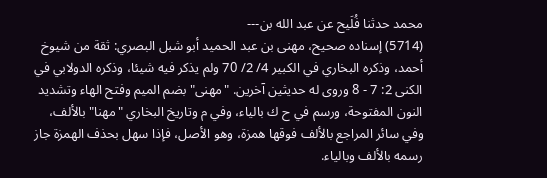محمد حدثنا فُلَيح عن عبد الله بن---
(5714) إسناده صحيح، مهنى بن عبد الحميد أبو شبل البصري: ثقة من شيوخ أحمد، وذكره البخاري في الكبير 4/ 2/ 70 ولم يذكر فيه شيئا، وذكره الدولابي في الكنى 2: 7 - 8 وروى له حديثين آخرين. "مهنى" بضم الميم وفتح الهاء وتشديد النون المفتوحة، ورسم في ح ك بالياء، وفي م وتاريخ البخاري "مهنا" بالألف، وفي سائر المراجع بالألف فوقها همزة، وهو الأصل، فإذا سهل بحذف الهمزة جاز رسمه بالألف وبالياء.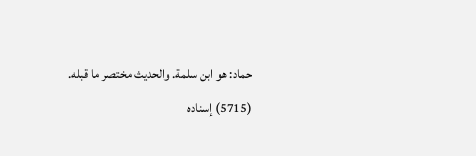حماد: هو ابن سلمة. والحديث مختصر ما قبله.
(5715) إسناده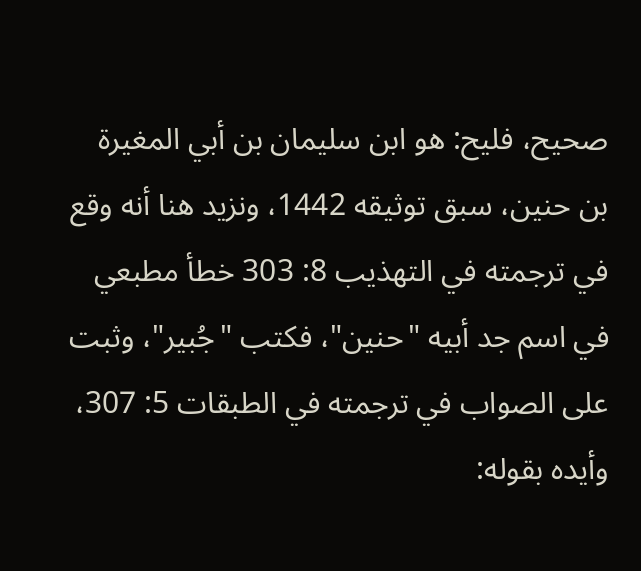صحيح، فليح: هو ابن سليمان بن أبي المغيرة بن حنين، سبق توثيقه 1442، ونزيد هنا أنه وقع في ترجمته في التهذيب 8: 303 خطأ مطبعي في اسم جد أبيه "حنين"، فكتب "جُبير"، وثبت على الصواب في ترجمته في الطبقات 5: 307، وأيده بقوله: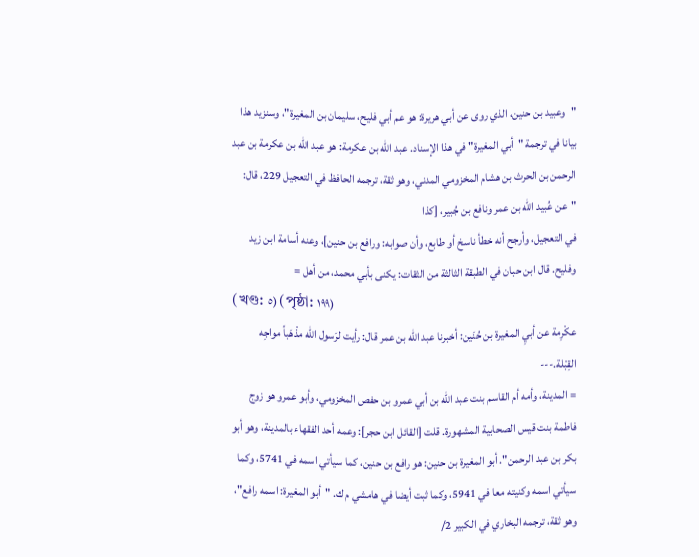"وعبيد بن حنين، الذي روى عن أبي هريرة: هو عم أبي فليح، سليمان بن المغيرة"، وسنزيد هذا بيانا في ترجمة "أبي المغيرة" في هذا الإسناد. عبد الله بن عكرمة: هو عبد الله بن عكرمة بن عبد الرحمن بن الحرث بن هشام المخزومي المدني، وهو ثقة، ترجمه الحافظ في التعجيل 229، قال: "عن عُبيد الله بن عمر ونافع بن جُبير، [كذا
في التعجيل، وأرجح أنه خطأ ناسخ أو طابع، وأن صوابه: ورافع بن حنين]، وعنه أسامة ابن زيد وفليح. قال ابن حبان في الطبقة الثالثة من الثقات: يكنى بأبي محمد، من أهل =
(খণ্ড: ٥) (পৃষ্ঠা: ١٩٩)
عكْرِمة عن أبيِ المغيرة بن حُنَين: أخبرنا عبد الله بن عمر قال: رأيت لرَسول الله مذْهَباً مواجِه القِبْلة.---
= المدينة، وأمه أم القاسم بنت عبد الله بن أبي عمرو بن حفص المخزومي، وأبو عمرو هو زوج فاطمة بنت قيس الصحابية المشهورة. قلت [القائل ابن حجر]: وعمه أحد الفقهاء بالمدينة، وهو أبو بكر بن عبد الرحمن". أبو المغيرة بن حنين: هو رافع بن حنين، كما سيأتي اسمه في 5741، وكما سيأتي اسمه وكنيته معا في 5941، وكما ثبت أيضا في هامشي م ك. "أبو المغيرة: اسمه رافع"، وهو ثقة، ترجمه البخاري في الكبير 2/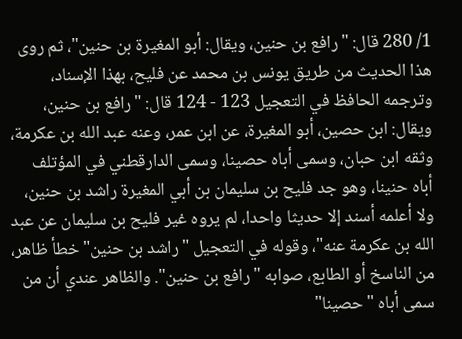1/ 280 قال: "رافع بن حنين، ويقال: أبو المغيرة بن حنين"، ثم روى هذا الحديث من طريق يونس بن محمد عن فليح، بهذا الإسناد، وترجمه الحافظ في التعجيل 123 - 124 قال: "رافع بن حنين، ويقال: ابن حصين، أبو المغيرة، عن ابن عمر، وعنه عبد الله بن عكرمة، وثقه ابن حبان، وسمى أباه حصينا، وسمى الدارقطني في المؤتلف أباه حنينا، وهو جد فليح بن سليمان بن أبي المغيرة راشد بن حنين، ولا أعلمه أسند إلا حديثا واحدا، لم يروه غير فليح بن سليمان عن عبد الله بن عكرمة عنه"، وقوله في التعجيل "راشد بن حنين" خطأ ظاهر، من الناسخ أو الطابع، صوابه "رافع بن حنين". والظاهر عندي أن من سمى أباه "حصينا"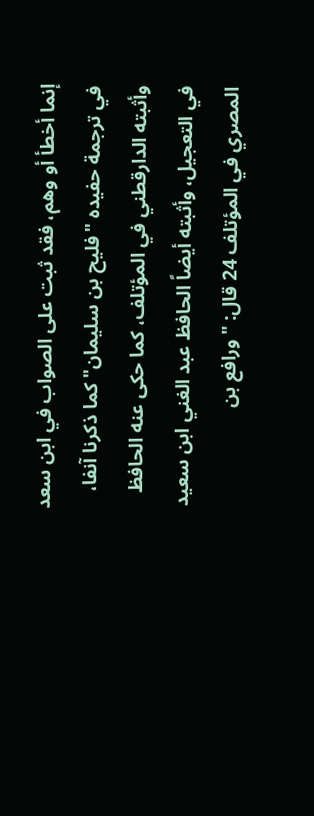إنما أخطأ أو وهم، فقد ثبت على الصواب في ابن سعد في ترجمة حفيده "فليح بن سليمان" كما ذكرنا آنفا، وأثبته الدارقطني في المؤتلف، كما حكى عنه الحافظ في التعجيل، وأثبته أيضاً الحافظ عبد الغني ابن سعيد المصري في المؤتلف 24 قال: "ورافع بن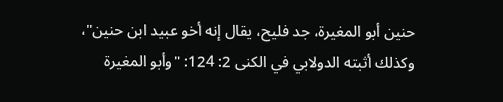حنين أبو المغيرة، جد فليح، يقال إنه أخو عبيد ابن حنين"، وكذلك أثبته الدولابي في الكنى 2: 124: "وأبو المغيرة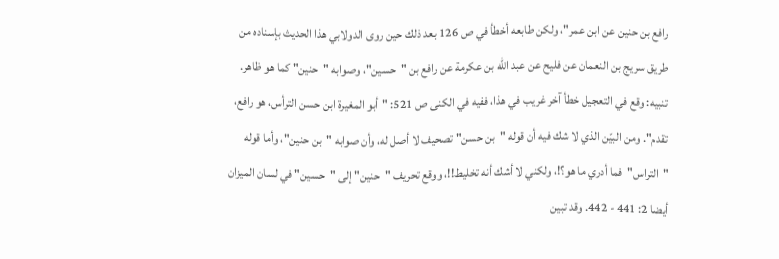رافع بن حنين عن ابن عمر"، ولكن طابعه أخطأ في ص 126 بعد ذلك حين روى الدولابي هذا الحديث بإسناده من طريق سريج بن النعمان عن فليح عن عبد الله بن عكرمة عن رافع بن "حسين"، وصوابه "حنين" كما هو ظاهر.
تنبيه: وقع في التعجيل خطأ آخر غريب في هذا، ففيه في الكنى ص 521: "أبو المغيرة ابن حسن الترأس، هو رافع، تقدم". ومن البيّن الذي لا شك فيه أن قوله "بن حسن" تصحيف لا أصل له، وأن صوابه "بن حنين"، وأما قوله "التراس"فما أدري ما هو؟!، ولكني لا أشك أنه تخليط!!، ووقع تحريف "حنين" إلى "حسين" في لسان الميزان أيضا 2: 441 - 442. وقد تبين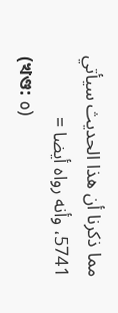مما ذكرنا أن هذا الحديث سيأتي 5741، وأنه رواه أيضا =
(খণ্ড: ٥)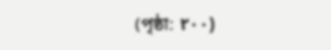(পৃষ্ঠা: ٢٠٠)